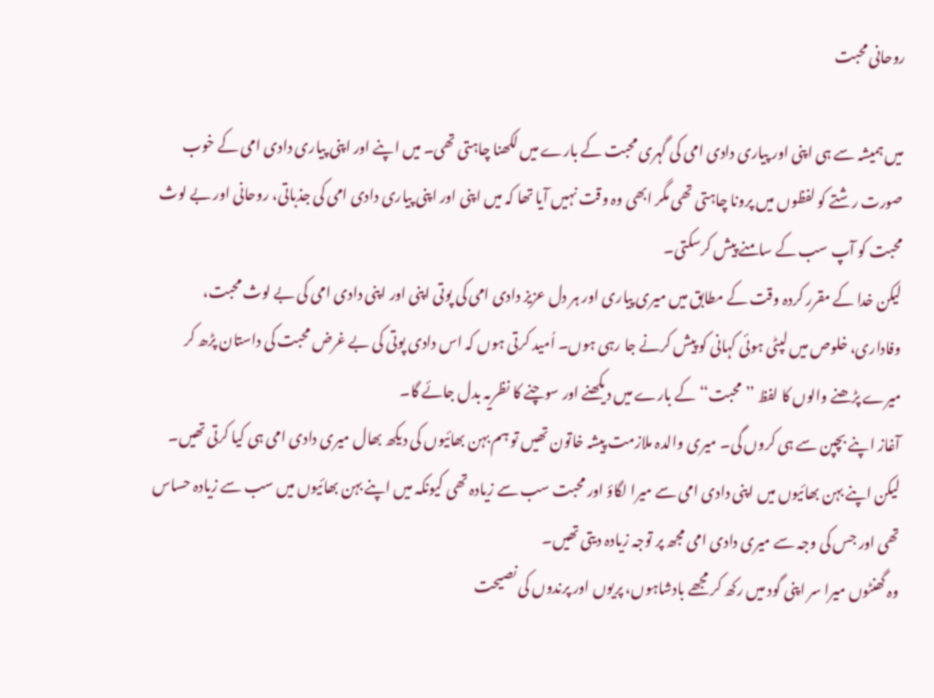روحانی محبت

میں ہمیشہ سے ہی اپنی اور پیاری دادی امی کی گہری محبت کے بارے میں لکھنا چاہتی تھی۔ میں اپنے اور اپنی پیاری دادی امی کے خوب صورت رشتے کو لفظوں میں پرونا چاہتی تھی مگر ابھی وہ وقت نہیں آیا تھا کہ میں اپنی اور اپنی پیاری دادی امی کی جذباتی، روحانی اور بے لوث محبت کو آپ سب کے سامنے پیش کرسکتی۔
لیکن خدا کے مقرر کردہ وقت کے مطابق میں میری پیاری اور ہر دل عزیز دادی امی کی پوتی اپنی اور اپنی دادی امی کی بے لوث محبت، وفاداری، خلوص میں لپٹی ہوئی کہانی کو پیش کرنے جا رہی ہوں۔ اُمید کرتی ہوں کہ اس دادی پوتی کی بے غرض محبت کی داستان پڑھ کر میرے پڑھنے والوں کا لفظ ’’محبت‘‘کے بارے میں دیکھنے اور سوچنے کا نظریہ بدل جائے گا۔
آغاز اپنے بچپن سے ہی کروں گی۔ میری والدہ ملازمت پیشہ خاتون تھیں تو ہم بہن بھائیوں کی دیکھ بھال میری دادی امی ہی کیا کرتی تھیں۔ لیکن اپنے بہن بھائیوں میں اپنی دادی امی سے میرا لگاؤ اور محبت سب سے زیادہ تھی کیونکہ میں اپنے بہن بھائیوں میں سب سے زیادہ حساس تھی اور جس کی وجہ سے میری دادی امی مجھ پر توجہ زیادہ دیتی تھیں۔
وہ گھنٹوں میرا سر اپنی گود میں رکھ کر مجھے بادشاہوں، پریوں اور پرندوں کی نصیحت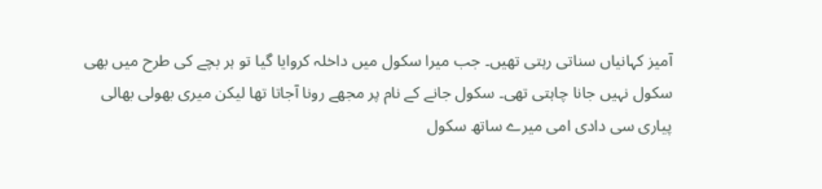آمیز کہانیاں سناتی رہتی تھیں۔ جب میرا سکول میں داخلہ کروایا گیا تو ہر بچے کی طرح میں بھی سکول نہیں جانا چاہتی تھی۔ سکول جانے کے نام پر مجھے رونا آجاتا تھا لیکن میری بھولی بھالی پیاری سی دادی امی میرے ساتھ سکول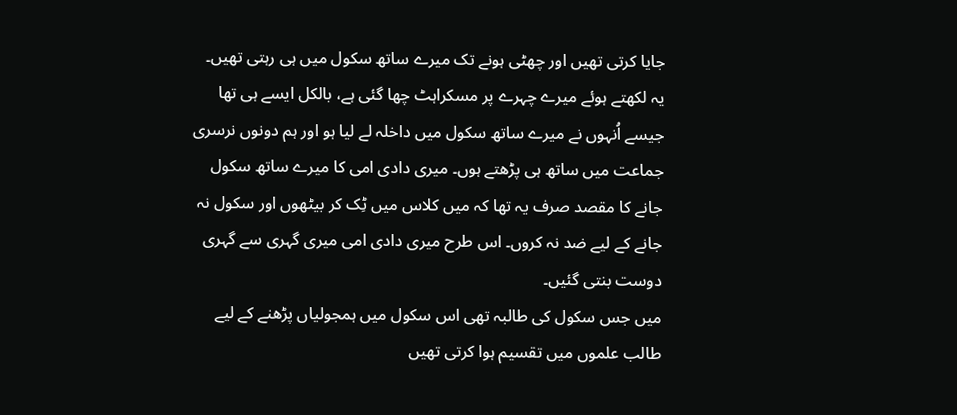جایا کرتی تھیں اور چھٹی ہونے تک میرے ساتھ سکول میں ہی رہتی تھیں۔
یہ لکھتے ہوئے میرے چہرے پر مسکراہٹ چھا گئی ہے، بالکل ایسے ہی تھا جیسے اُنہوں نے میرے ساتھ سکول میں داخلہ لے لیا ہو اور ہم دونوں نرسری جماعت میں ساتھ ہی پڑھتے ہوں۔ میری دادی امی کا میرے ساتھ سکول جانے کا مقصد صرف یہ تھا کہ میں کلاس میں ٹِک کر بیٹھوں اور سکول نہ جانے کے لیے ضد نہ کروں۔ اس طرح میری دادی امی میری گہری سے گہری دوست بنتی گئیں۔
میں جس سکول کی طالبہ تھی اس سکول میں ہمجولیاں پڑھنے کے لیے طالب علموں میں تقسیم ہوا کرتی تھیں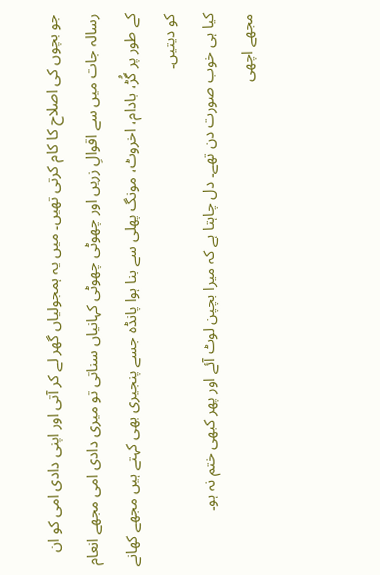جو بچوں کی اصلاح کا کام کرتی تھیں۔ میں یہ ہمجولیاں گھر لے کر آتی اور اپنی دادی امی کو ان رسالہ جات میں سے اقوالِ زریں اور چھوٹی چھوٹی کہانیاں سناتی تو میری دادی امی مجھے انعام کے طور پر گُڑ، بادام، اخروٹ، مونگ پھلی سے بنا ہوا پانڈہ جسے پنجیری بھی کہتے ہیں مجھے کھانے کو دیتیں۔
کیا ہی خوب صورت دن تھے۔ دل چاہتا ہے کہ میرا بچپن لوٹ آئے اور پھر کبھی ختم نہ ہو۔
مجھے اچھی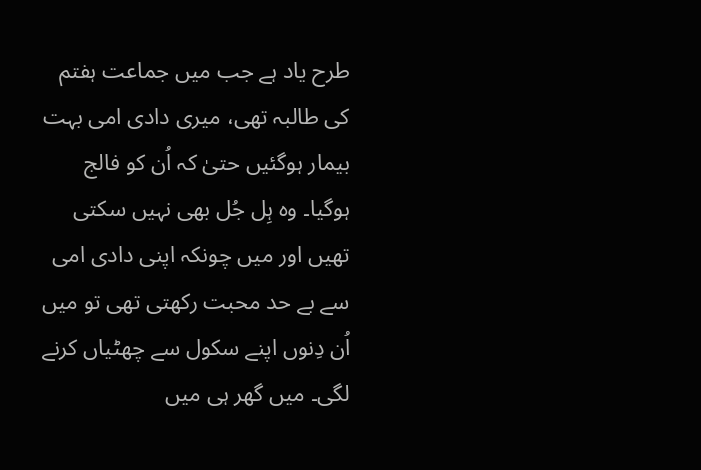طرح یاد ہے جب میں جماعت ہفتم کی طالبہ تھی، میری دادی امی بہت بیمار ہوگئیں حتیٰ کہ اُن کو فالج ہوگیا۔ وہ ہِل جُل بھی نہیں سکتی تھیں اور میں چونکہ اپنی دادی امی سے بے حد محبت رکھتی تھی تو میں اُن دِنوں اپنے سکول سے چھٹیاں کرنے لگی۔ میں گھر ہی میں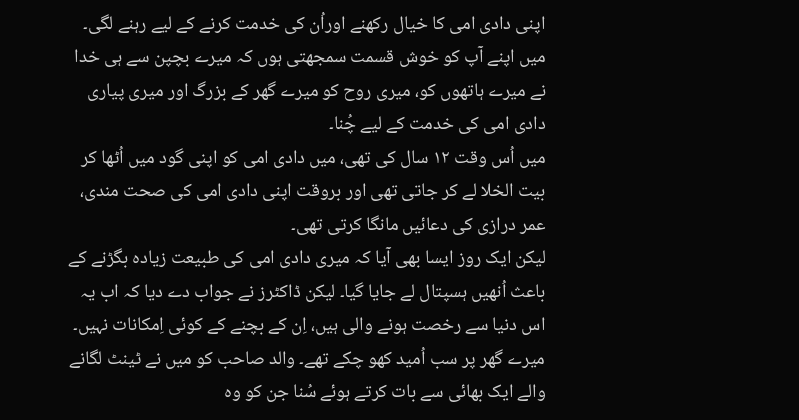اپنی دادی امی کا خیال رکھنے اوراُن کی خدمت کرنے کے لیے رہنے لگی۔ میں اپنے آپ کو خوش قسمت سمجھتی ہوں کہ میرے بچپن سے ہی خدا نے میرے ہاتھوں کو، میری روح کو میرے گھر کے بزرگ اور میری پیاری دادی امی کی خدمت کے لیے چُنا۔
میں اُس وقت ۱۲ سال کی تھی، میں دادی امی کو اپنی گود میں اُٹھا کر بیت الخلا لے کر جاتی تھی اور بروقت اپنی دادی امی کی صحت مندی، عمر درازی کی دعائیں مانگا کرتی تھی۔
لیکن ایک روز ایسا بھی آیا کہ میری دادی امی کی طبیعت زیادہ بگڑنے کے باعث اُنھیں ہسپتال لے جایا گیا۔ لیکن ڈاکٹرز نے جواب دے دیا کہ اب یہ اس دنیا سے رخصت ہونے والی ہیں، اِن کے بچنے کے کوئی اِمکانات نہیں۔ میرے گھر پر سب اُمید کھو چکے تھے۔ والد صاحب کو میں نے ٹینٹ لگانے والے ایک بھائی سے بات کرتے ہوئے سُنا جن کو وہ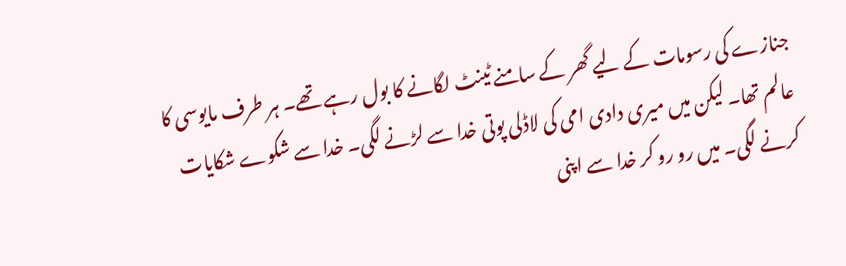جنازے کی رسومات کے لیے گھر کے سامنے ٹینٹ لگانے کا بول رہے تھے۔ ہر طرف مایوسی کا عالم تھا۔ لیکن میں میری دادی امی کی لاڈلی پوتی خدا سے لڑنے لگی۔ خدا سے شکوے شکایات کرنے لگی۔ میں رو رو کر خدا سے اپنی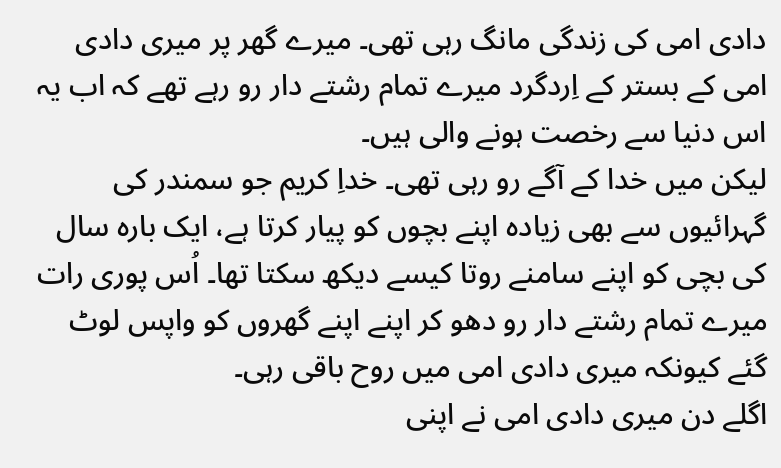دادی امی کی زندگی مانگ رہی تھی۔ میرے گھر پر میری دادی امی کے بستر کے اِردگرد میرے تمام رشتے دار رو رہے تھے کہ اب یہ اس دنیا سے رخصت ہونے والی ہیں۔
لیکن میں خدا کے آگے رو رہی تھی۔ خداِ کریم جو سمندر کی گہرائیوں سے بھی زیادہ اپنے بچوں کو پیار کرتا ہے، ایک بارہ سال کی بچی کو اپنے سامنے روتا کیسے دیکھ سکتا تھا۔ اُس پوری رات میرے تمام رشتے دار رو دھو کر اپنے اپنے گھروں کو واپس لوٹ گئے کیونکہ میری دادی امی میں روح باقی رہی۔
اگلے دن میری دادی امی نے اپنی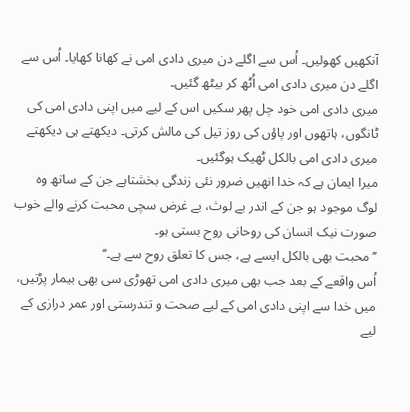آنکھیں کھولیں۔ اُس سے اگلے دن میری دادی امی نے کھانا کھایا۔ اُس سے اگلے دن میری دادی امی اُٹھ کر بیٹھ گئیں۔
میری دادی امی خود چل پھر سکیں اس کے لیے میں اپنی دادی امی کی ٹانگوں، ہاتھوں اور پاؤں کی روز تیل کی مالش کرتی۔ دیکھتے ہی دیکھتے میری دادی امی بالکل ٹھیک ہوگئیں۔
میرا ایمان ہے کہ خدا انھیں ضرور نئی زندگی بخشتاہے جن کے ساتھ وہ لوگ موجود ہو جن کے اندر بے لوث، بے غرض سچی محبت کرنے والے خوب صورت نیک انسان کی روحانی روح بستی ہو۔
’’محبت بھی بالکل ایسے ہے، جس کا تعلق روح سے ہے۔‘‘
اُس واقعے کے بعد جب بھی میری دادی امی تھوڑی سی بھی بیمار پڑتیں، میں خدا سے اپنی دادی امی کے لیے صحت و تندرستی اور عمر درازی کے لیے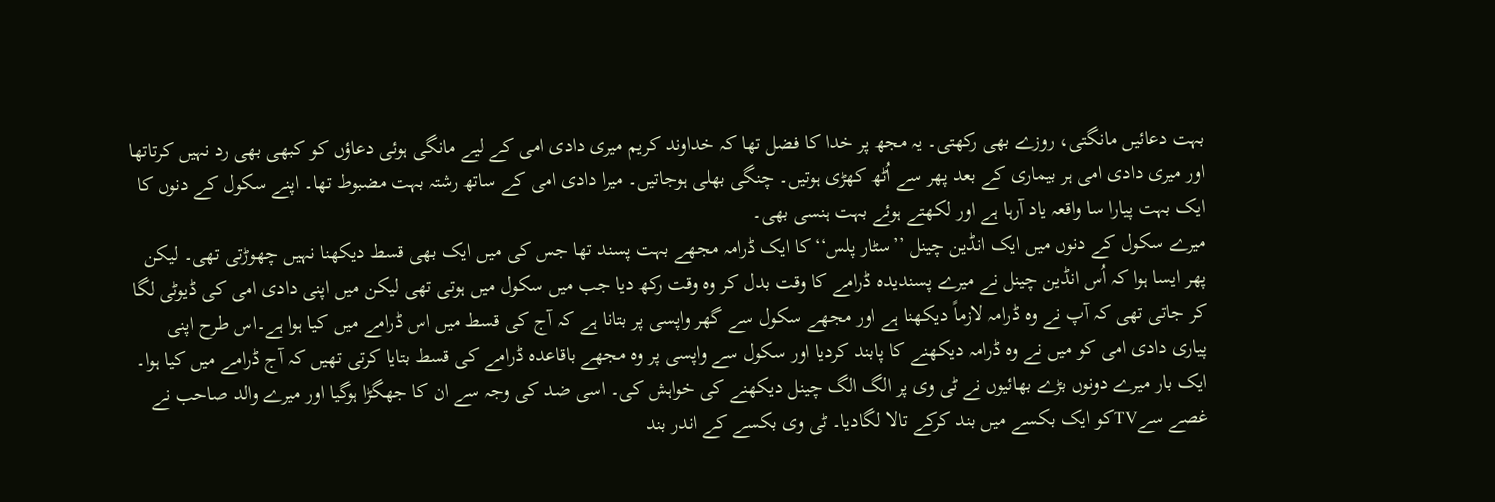بہت دعائیں مانگتی، روزے بھی رکھتی۔ یہ مجھ پر خدا کا فضل تھا کہ خداوند کریم میری دادی امی کے لیے مانگی ہوئی دعاؤں کو کبھی بھی رد نہیں کرتاتھا اور میری دادی امی ہر بیماری کے بعد پھر سے اُٹھ کھڑی ہوتیں۔ چنگی بھلی ہوجاتیں۔ میرا دادی امی کے ساتھ رشتہ بہت مضبوط تھا۔ اپنے سکول کے دنوں کا ایک بہت پیارا سا واقعہ یاد آرہا ہے اور لکھتے ہوئے بہت ہنسی بھی۔
میرے سکول کے دنوں میں ایک انڈین چینل ’’سٹار پلس‘‘کا ایک ڈرامہ مجھے بہت پسند تھا جس کی میں ایک بھی قسط دیکھنا نہیں چھوڑتی تھی۔ لیکن پھر ایسا ہوا کہ اُس انڈین چینل نے میرے پسندیدہ ڈرامے کا وقت بدل کر وہ وقت رکھ دیا جب میں سکول میں ہوتی تھی لیکن میں اپنی دادی امی کی ڈیوٹی لگا کر جاتی تھی کہ آپ نے وہ ڈرامہ لازماً دیکھنا ہے اور مجھے سکول سے گھر واپسی پر بتانا ہے کہ آج کی قسط میں اس ڈرامے میں کیا ہوا ہے۔اس طرح اپنی پیاری دادی امی کو میں نے وہ ڈرامہ دیکھنے کا پابند کردیا اور سکول سے واپسی پر وہ مجھے باقاعدہ ڈرامے کی قسط بتایا کرتی تھیں کہ آج ڈرامے میں کیا ہوا۔
ایک بار میرے دونوں بڑے بھائیوں نے ٹی وی پر الگ الگ چینل دیکھنے کی خواہش کی۔ اسی ضد کی وجہ سے ان کا جھگڑا ہوگیا اور میرے والد صاحب نے غصے سےTVکو ایک بکسے میں بند کرکے تالا لگادیا۔ ٹی وی بکسے کے اندر بند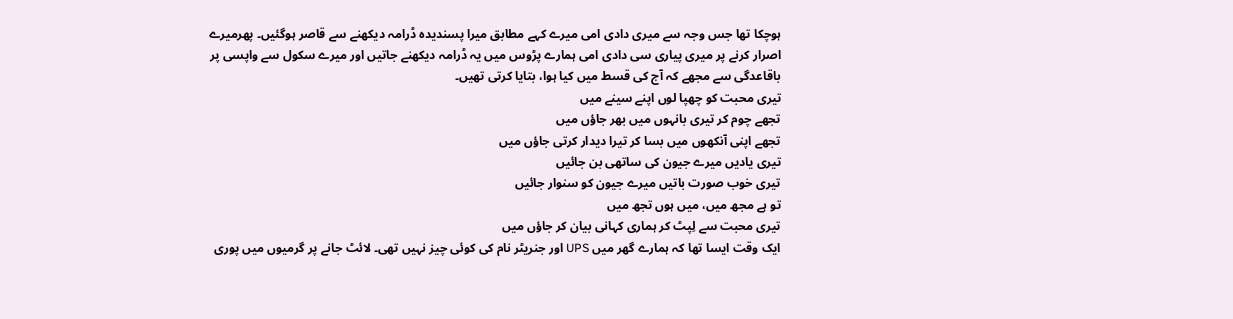ہوچکا تھا جس وجہ سے میری دادی امی میرے کہے مطابق میرا پسندیدہ ڈرامہ دیکھنے سے قاصر ہوگئیں۔ پھرمیرے اصرار کرنے پر میری پیاری سی دادی امی ہمارے پڑوس میں یہ ڈرامہ دیکھنے جاتیں اور میرے سکول سے واپسی پر باقاعدگی سے مجھے کہ آج کی قسط میں کیا ہوا، بتایا کرتی تھیں۔
تیری محبت کو چھپا لوں اپنے سینے میں
تجھے چوم کر تیری بانہوں میں بھر جاؤں میں
تجھے اپنی آنکھوں میں بسا کر تیرا دیدار کرتی جاؤں میں
تیری یادیں میرے جیون کی ساتھی بن جائیں
تیری خوب صورت باتیں میرے جیون کو سنوار جائیں
تو ہے مجھ میں، میں ہوں تجھ میں
تیری محبت سے لِپٹ کر ہماری کہانی بیان کر جاؤں میں
ایک وقت ایسا تھا کہ ہمارے گھر میں UPS اور جنریٹر نام کی کوئی چیز نہیں تھی۔ لائٹ جانے پر گرمیوں میں پوری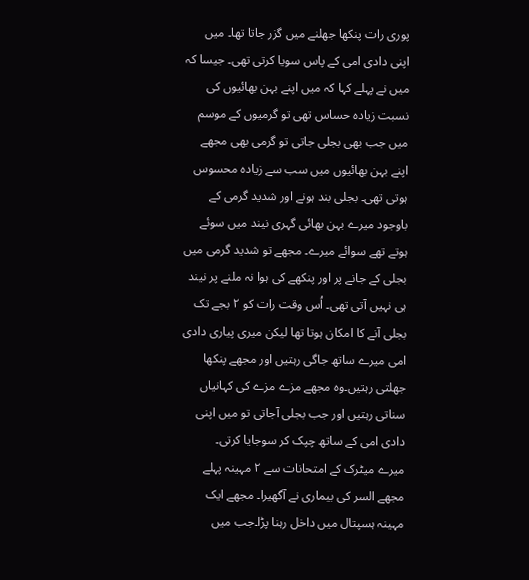پوری رات پنکھا جھلنے میں گزر جاتا تھا۔ میں اپنی دادی امی کے پاس سویا کرتی تھی۔ جیسا کہ میں نے پہلے کہا کہ میں اپنے بہن بھائیوں کی نسبت زیادہ حساس تھی تو گرمیوں کے موسم میں جب بھی بجلی جاتی تو گرمی بھی مجھے اپنے بہن بھائیوں میں سب سے زیادہ محسوس ہوتی تھی۔ بجلی بند ہونے اور شدید گرمی کے باوجود میرے بہن بھائی گہری نیند میں سوئے ہوتے تھے سوائے میرے۔ مجھے تو شدید گرمی میں بجلی کے جانے پر اور پنکھے کی ہوا نہ ملنے پر نیند ہی نہیں آتی تھی۔ اُس وقت رات کو ۲ بجے تک بجلی آنے کا امکان ہوتا تھا لیکن میری پیاری دادی امی میرے ساتھ جاگی رہتیں اور مجھے پنکھا جھلتی رہتیں۔وہ مجھے مزے مزے کی کہانیاں سناتی رہتیں اور جب بجلی آجاتی تو میں اپنی دادی امی کے ساتھ چپک کر سوجایا کرتی۔
میرے میٹرک کے امتحانات سے ۲ مہینہ پہلے مجھے السر کی بیماری نے آگھیرا۔ مجھے ایک مہینہ ہسپتال میں داخل رہنا پڑا۔جب میں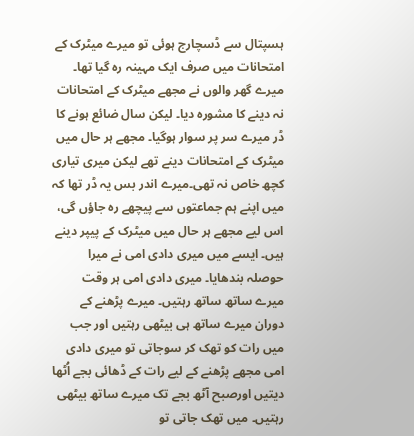ہسپتال سے ڈسچارج ہوئی تو میرے میٹرک کے امتحانات میں صرف ایک مہینہ رہ گیا تھا۔ میرے گھر والوں نے مجھے میٹرک کے امتحانات نہ دینے کا مشورہ دیا۔ لیکن سال ضائع ہونے کا ڈر میرے سر پر سوار ہوگیا۔ مجھے ہر حال میں میٹرک کے امتحانات دینے تھے لیکن میری تیاری کچھ خاص نہ تھی۔میرے اندر بس یہ ڈر تھا کہ میں اپنے ہم جماعتوں سے پیچھے رہ جاؤں گی، اس لیے مجھے ہر حال میں میٹرک کے پیپر دینے ہیں۔ ایسے میں میری دادی امی نے میرا حوصلہ بندھایا۔ میری دادی امی ہر وقت میرے ساتھ ساتھ رہتیں۔ میرے پڑھنے کے دوران میرے ساتھ ہی بیٹھی رہتیں اور جب میں رات کو تھک کر سوجاتی تو میری دادی امی مجھے پڑھنے کے لیے رات کے ڈھائی بجے اُٹھا دیتیں اورصبح آٹھ بجے تک میرے ساتھ بیٹھی رہتیں۔ میں تھک جاتی تو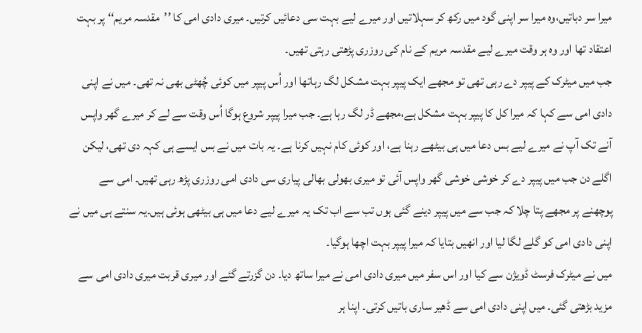میرا سر دباتیں،وہ میرا سر اپنی گود میں رکھ کر سہلاتیں اور میرے لیے بہت سی دعائیں کرتیں۔ میری دادی امی کا ’’مقدسہ مریم‘‘ پر بہت اعتقاد تھا اور وہ ہر وقت میرے لیے مقدسہ مریم کے نام کی روزری پڑھتی رہتی تھیں۔
جب میں میٹرک کے پیپر دے رہی تھی تو مجھے ایک پیپر بہت مشکل لگ رہاتھا اور اُس پیپر میں کوئی چُھٹی بھی نہ تھی۔ میں نے اپنی دادی امی سے کہا کہ میرا کل کا پیپر بہت مشکل ہے،مجھے ڈر لگ رہا ہے۔ جب میرا پیپر شروع ہوگا اُس وقت سے لے کر میرے گھر واپس آنے تک آپ نے میرے لیے بس دعا میں ہی بیٹھے رہنا ہے، اور کوئی کام نہیں کرنا ہے۔ یہ بات میں نے بس ایسے ہی کہہ دی تھی، لیکن اگلے دن جب میں پیپر دے کر خوشی خوشی گھر واپس آئی تو میری بھولی بھالی پیاری سی دادی امی روزری پڑھ رہی تھیں۔ امی سے پوچھنے پر مجھے پتا چلا کہ جب سے میں پیپر دینے گئی ہوں تب سے اب تک یہ میرے لیے دعا میں ہی بیٹھی ہوئی ہیں۔یہ سنتے ہی میں نے اپنی دادی امی کو گلے لگا لیا اور انھیں بتایا کہ میرا پیپر بہت اچھا ہوگیا۔
میں نے میٹرک فرسٹ ڈویژن سے کیا اور اس سفر میں میری دادی امی نے میرا ساتھ دیا۔ دن گزرتے گئے اور میری قربت میری دادی امی سے مزید بڑھتی گئی۔ میں اپنی دادی امی سے ڈھیر ساری باتیں کرتی۔ اپنا ہر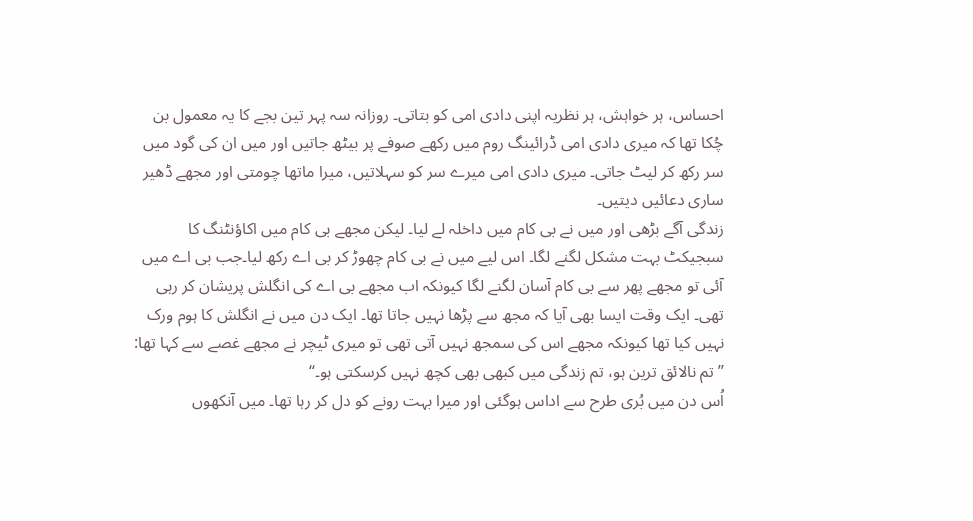احساس، ہر خواہش، ہر نظریہ اپنی دادی امی کو بتاتی۔ روزانہ سہ پہر تین بجے کا یہ معمول بن چُکا تھا کہ میری دادی امی ڈرائینگ روم میں رکھے صوفے پر بیٹھ جاتیں اور میں ان کی گود میں سر رکھ کر لیٹ جاتی۔ میری دادی امی میرے سر کو سہلاتیں، میرا ماتھا چومتی اور مجھے ڈھیر ساری دعائیں دیتیں۔
زندگی آگے بڑھی اور میں نے بی کام میں داخلہ لے لیا۔ لیکن مجھے بی کام میں اکاؤنٹنگ کا سبجیکٹ بہت مشکل لگنے لگا۔ اس لیے میں نے بی کام چھوڑ کر بی اے رکھ لیا۔جب بی اے میں آئی تو مجھے پھر سے بی کام آسان لگنے لگا کیونکہ اب مجھے بی اے کی انگلش پریشان کر رہی تھی۔ ایک وقت ایسا بھی آیا کہ مجھ سے پڑھا نہیں جاتا تھا۔ ایک دن میں نے انگلش کا ہوم ورک نہیں کیا تھا کیونکہ مجھے اس کی سمجھ نہیں آتی تھی تو میری ٹیچر نے مجھے غصے سے کہا تھا:
’’تم نالائق ترین ہو، تم زندگی میں کبھی بھی کچھ نہیں کرسکتی ہو۔‘‘
اُس دن میں بُری طرح سے اداس ہوگئی اور میرا بہت رونے کو دل کر رہا تھا۔ میں آنکھوں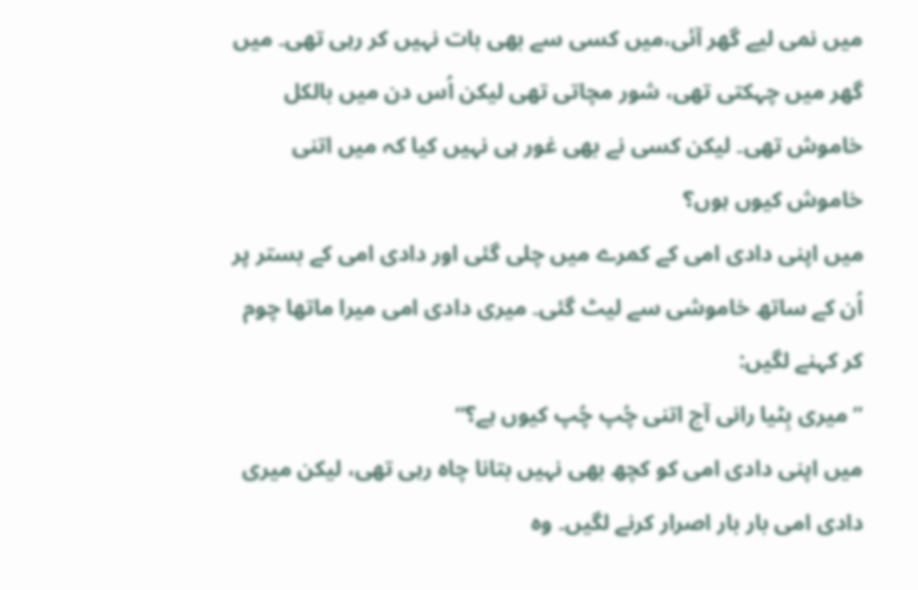میں نمی لیے گھر آئی،میں کسی سے بھی بات نہیں کر رہی تھی۔ میں گھر میں چہکتی تھی، شور مچاتی تھی لیکن اُس دن میں بالکل خاموش تھی۔ لیکن کسی نے بھی غور ہی نہیں کیا کہ میں اتنی خاموش کیوں ہوں؟
میں اپنی دادی امی کے کمرے میں چلی گئی اور دادی امی کے بستر پر اُن کے ساتھ خاموشی سے لیٹ گئی۔ میری دادی امی میرا ماتھا چوم کر کہنے لگیں:
’’میری بِٹیا رانی آج اتنی چُپ چُپ کیوں ہے؟‘‘
میں اپنی دادی امی کو کچھ بھی نہیں بتانا چاہ رہی تھی، لیکن میری دادی امی بار بار اصرار کرنے لگیں۔ وہ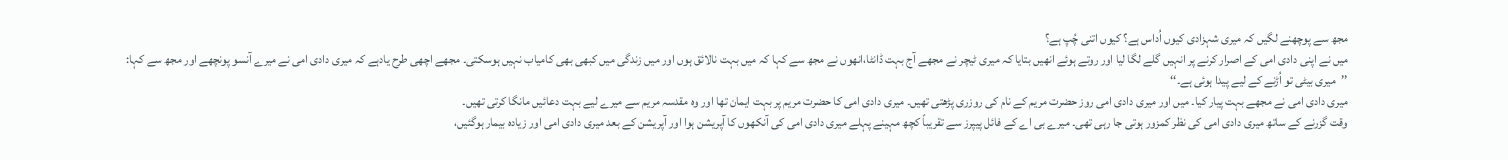مجھ سے پوچھنے لگیں کہ میری شہزادی کیوں اُداس ہے؟ کیوں اتنی چُپ ہے؟
میں نے اپنی دادی امی کے اصرار کرنے پر انہیں گلے لگا لیا اور روتے ہوئے انھیں بتایا کہ میری ٹیچر نے مجھے آج بہت ڈانٹا،انھوں نے مجھ سے کہا کہ میں بہت نالائق ہوں اور میں زندگی میں کبھی بھی کامیاب نہیں ہوسکتی۔ مجھے اچھی طرح یادہے کہ میری دادی امی نے میرے آنسو پونچھے اور مجھ سے کہا:
’’میری بیٹی تو اُڑنے کے لیے پیدا ہوئی ہے۔‘‘
میری دادی امی نے مجھے بہت پیار کیا۔ میں اور میری دادی امی روز حضرت مریم کے نام کی روزری پڑھتی تھیں۔ میری دادی امی کا حضرت مریم پر بہت ایمان تھا اور وہ مقدسہ مریم سے میرے لیے بہت دعائیں مانگا کرتی تھیں۔
وقت گزرنے کے ساتھ میری دادی امی کی نظر کمزور ہوتی جا رہی تھی۔ میرے بی اے کے فائل پیپرز سے تقریباً کچھ مہینے پہلے میری دادی امی کی آنکھوں کا آپریشن ہوا اور آپریشن کے بعد میری دادی امی اور زیادہ بیمار ہوگئیں،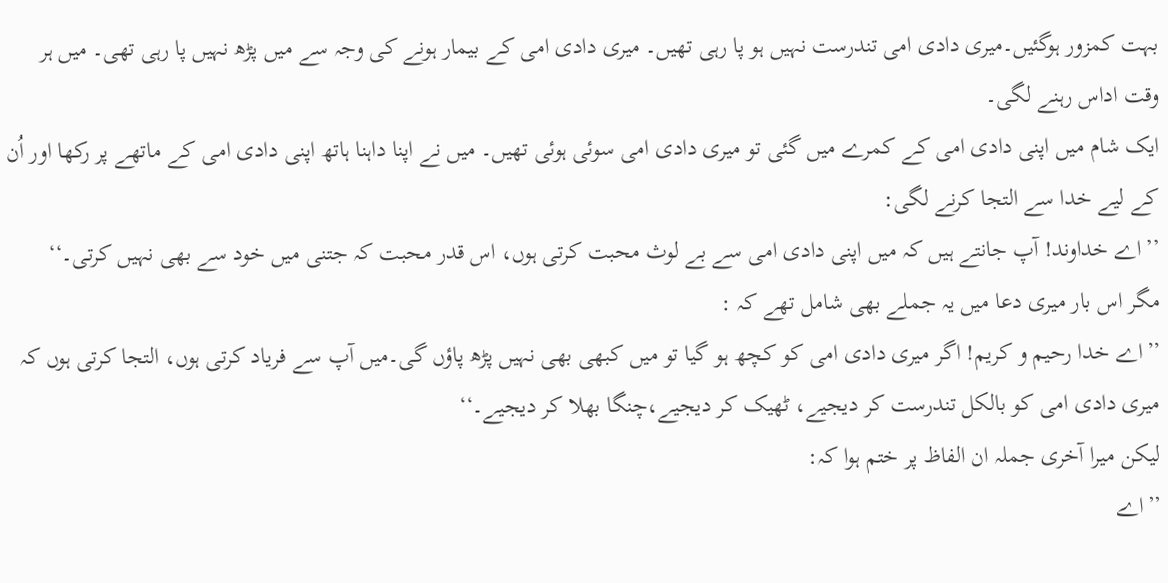بہت کمزور ہوگئیں۔میری دادی امی تندرست نہیں ہو پا رہی تھیں۔ میری دادی امی کے بیمار ہونے کی وجہ سے میں پڑھ نہیں پا رہی تھی۔ میں ہر وقت اداس رہنے لگی۔
ایک شام میں اپنی دادی امی کے کمرے میں گئی تو میری دادی امی سوئی ہوئی تھیں۔ میں نے اپنا داہنا ہاتھ اپنی دادی امی کے ماتھے پر رکھا اور اُن کے لیے خدا سے التجا کرنے لگی:
’’اے خداوند! آپ جانتے ہیں کہ میں اپنی دادی امی سے بے لوث محبت کرتی ہوں، اس قدر محبت کہ جتنی میں خود سے بھی نہیں کرتی۔‘‘
مگر اس بار میری دعا میں یہ جملے بھی شامل تھے کہ :
’’اے خدا رحیم و کریم! اگر میری دادی امی کو کچھ ہو گیا تو میں کبھی بھی نہیں پڑھ پاؤں گی۔میں آپ سے فریاد کرتی ہوں، التجا کرتی ہوں کہ میری دادی امی کو بالکل تندرست کر دیجیے، ٹھیک کر دیجیے،چنگا بھلا کر دیجیے۔‘‘
لیکن میرا آخری جملہ ان الفاظ پر ختم ہوا کہ:
’’اے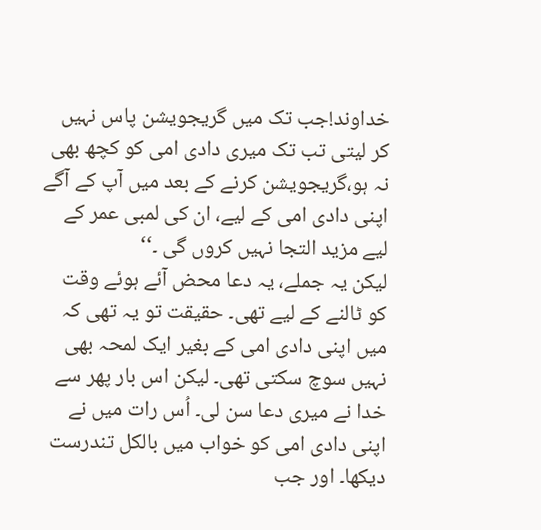خداوند!جب تک میں گریجویشن پاس نہیں کر لیتی تب تک میری دادی امی کو کچھ بھی نہ ہو،گریجویشن کرنے کے بعد میں آپ کے آگے اپنی دادی امی کے لیے، ان کی لمبی عمر کے لیے مزید التجا نہیں کروں گی ۔‘‘
لیکن یہ جملے، یہ دعا محض آئے ہوئے وقت کو ٹالنے کے لیے تھی۔ حقیقت تو یہ تھی کہ میں اپنی دادی امی کے بغیر ایک لمحہ بھی نہیں سوچ سکتی تھی۔ لیکن اس بار پھر سے خدا نے میری دعا سن لی۔ اُس رات میں نے اپنی دادی امی کو خواب میں بالکل تندرست دیکھا۔ اور جب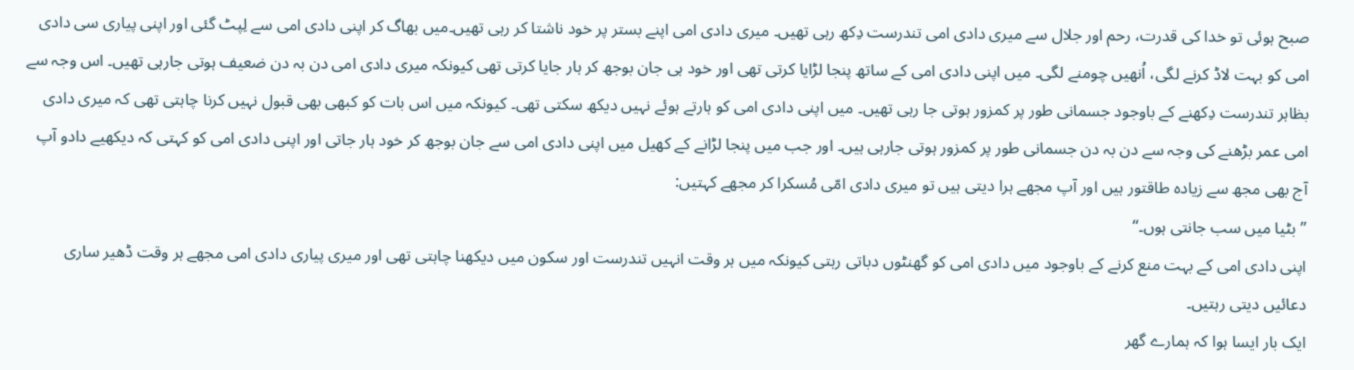صبح ہوئی تو خدا کی قدرت، رحم اور جلال سے میری دادی امی تندرست دِکھ رہی تھیں۔ میری دادی امی اپنے بستر پر خود ناشتا کر رہی تھیں۔میں بھاگ کر اپنی دادی امی سے لِپٹ گئی اور اپنی پیاری سی دادی امی کو بہت لاڈ کرنے لگی، اُنھیں چومنے لگی۔ میں اپنی دادی امی کے ساتھ پنجا لڑایا کرتی تھی اور خود ہی جان بوجھ کر ہار جایا کرتی تھی کیونکہ میری دادی امی دن بہ دن ضعیف ہوتی جارہی تھیں۔ اس وجہ سے بظاہر تندرست دِکھنے کے باوجود جسمانی طور پر کمزور ہوتی جا رہی تھیں۔ میں اپنی دادی امی کو ہارتے ہوئے نہیں دیکھ سکتی تھی۔ کیونکہ میں اس بات کو کبھی بھی قبول نہیں کرنا چاہتی تھی کہ میری دادی امی عمر بڑھنے کی وجہ سے دن بہ دن جسمانی طور پر کمزور ہوتی جارہی ہیں۔ اور جب میں پنجا لڑانے کے کھیل میں اپنی دادی امی سے جان بوجھ کر خود ہار جاتی اور اپنی دادی امی کو کہتی کہ دیکھیے دادو آپ آج بھی مجھ سے زیادہ طاقتور ہیں اور آپ مجھے ہرا دیتی ہیں تو میری دادی امّی مُسکرا کر مجھے کہتیں:
’’بٹیا میں سب جانتی ہوں۔‘‘
اپنی دادی امی کے بہت منع کرنے کے باوجود میں دادی امی کو گھنٹوں دباتی رہتی کیونکہ میں ہر وقت انہیں تندرست اور سکون میں دیکھنا چاہتی تھی اور میری پیاری دادی امی مجھے ہر وقت ڈھیر ساری دعائیں دیتی رہتیں۔
ایک بار ایسا ہوا کہ ہمارے گھر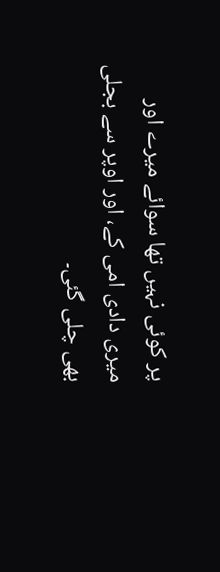پر کوئی نہیں تھا سوائے میرے اور میری دادی امی کے، اور اوپر سے بجلی بھی چلی گئی۔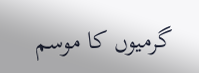گرمیوں کا موسم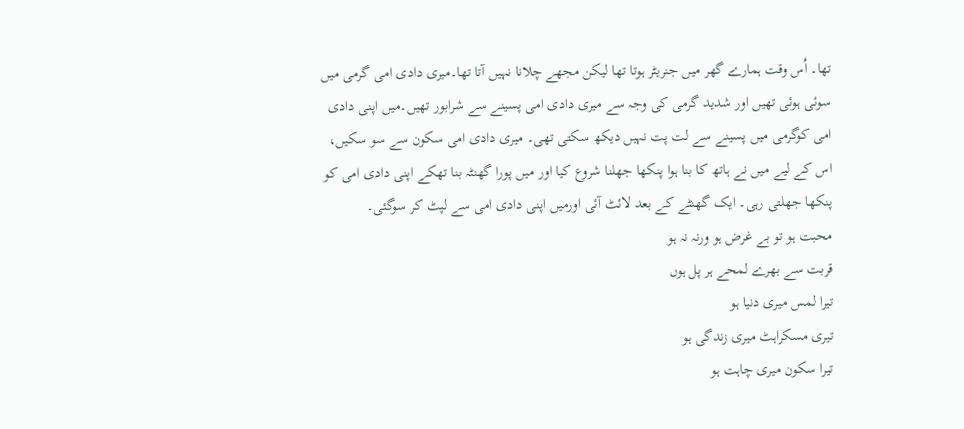تھا۔ اُس وقت ہمارے گھر میں جنریٹر ہوتا تھا لیکن مجھے چلانا نہیں آتا تھا۔میری دادی امی گرمی میں سوئی ہوئی تھیں اور شدید گرمی کی وجہ سے میری دادی امی پسینے سے شرابور تھیں۔میں اپنی دادی امی کوگرمی میں پسینے سے لت پت نہیں دیکھ سکتی تھی۔ میری دادی امی سکون سے سو سکیں، اس کے لیے میں نے ہاتھ کا بنا ہوا پنکھا جھلنا شروع کیا اور میں پورا گھنٹہ بنا تھکے اپنی دادی امی کو پنکھا جھلتی رہی۔ ایک گھنٹے کے بعد لائٹ آئی اورمیں اپنی دادی امی سے لپٹ کر سوگئی۔
محبت ہو تو بے غرض ہو ورنہ نہ ہو
قربت سے بھرے لمحے ہر پل ہوں
تیرا لمس میری دنیا ہو
تیری مسکراہٹ میری زندگی ہو
تیرا سکون میری چاہت ہو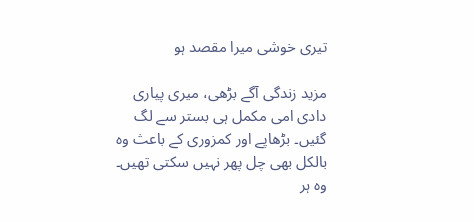تیری خوشی میرا مقصد ہو

مزید زندگی آگے بڑھی، میری پیاری دادی امی مکمل ہی بستر سے لگ گئیں۔ بڑھاپے اور کمزوری کے باعث وہ بالکل بھی چل پھر نہیں سکتی تھیں۔ وہ ہر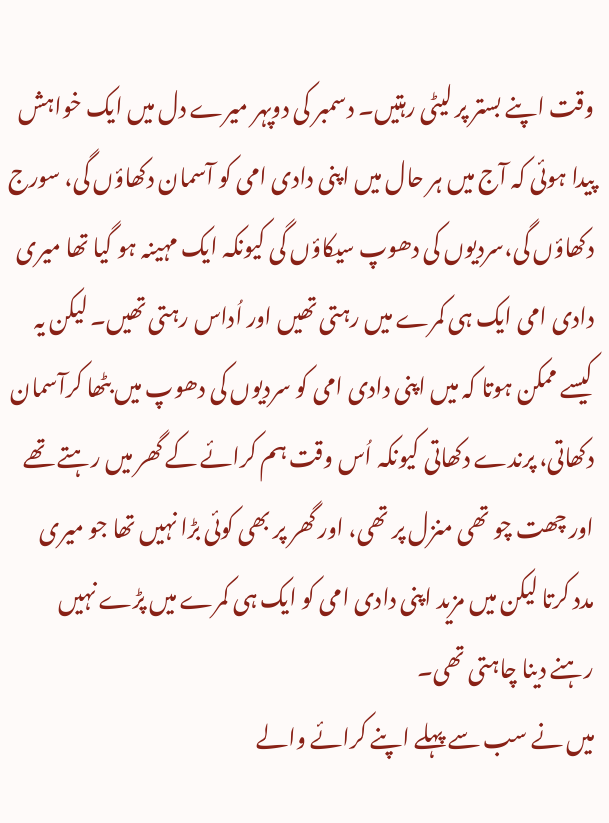وقت اپنے بستر پر لیٹی رہتیں۔ دسمبر کی دوپہر میرے دل میں ایک خواہش پیدا ہوئی کہ آج میں ہر حال میں اپنی دادی امی کو آسمان دکھاؤں گی، سورج دکھاؤں گی،سردیوں کی دھوپ سیکاؤں گی کیونکہ ایک مہینہ ہو گیا تھا میری دادی امی ایک ہی کمرے میں رہتی تھیں اور اُداس رہتی تھیں۔ لیکن یہ کیسے ممکن ہوتا کہ میں اپنی دادی امی کو سردیوں کی دھوپ میں بٹھا کرآسمان دکھاتی، پرندے دکھاتی کیونکہ اُس وقت ہم کرائے کے گھر میں رہتے تھے اور چھت چو تھی منزل پر تھی، اور گھر پر بھی کوئی بڑا نہیں تھا جو میری مدد کرتا لیکن میں مزید اپنی دادی امی کو ایک ہی کمرے میں پڑے نہیں رہنے دینا چاہتی تھی۔
میں نے سب سے پہلے اپنے کرائے والے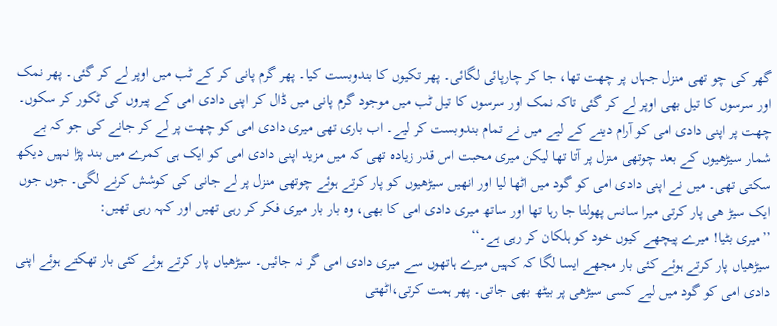گھر کی چو تھی منزل جہاں پر چھت تھا، جا کر چارپائی لگائی۔ پھر تکیوں کا بندوبست کیا۔ پھر گرم پانی کر کے ٹب میں اوپر لے کر گئی۔ پھر نمک اور سرسوں کا تیل بھی اوپر لے کر گئی تاکہ نمک اور سرسوں کا تیل ٹب میں موجود گرم پانی میں ڈال کر اپنی دادی امی کے پیروں کی ٹکور کر سکوں۔ چھت پر اپنی دادی امی کو آرام دینے کے لیے میں نے تمام بندوبست کر لیے۔ اب باری تھی میری دادی امی کو چھت پر لے کر جانے کی جو کہ بے شمار سیڑھیوں کے بعد چوتھی منزل پر آتا تھا لیکن میری محبت اس قدر زیادہ تھی کہ میں مزید اپنی دادی امی کو ایک ہی کمرے میں بند پڑا نہیں دیکھ سکتی تھی۔ میں نے اپنی دادی امی کو گود میں اٹھا لیا اور انھیں سیڑھیوں کو پار کرتے ہوئے چوتھی منزل پر لے جانی کی کوشش کرنے لگی۔ جوں جوں ایک سیڑ ھی پار کرتی میرا سانس پھولتا جا رہا تھا اور ساتھ میری دادی امی کا بھی، وہ بار بار میری فکر کر رہی تھیں اور کہہ رہی تھیں:
’’میری بٹیا! میرے پیچھے کیوں خود کو ہلکان کر رہی ہے۔‘‘
سیڑھیاں پار کرتے ہوئے کئی بار مجھے ایسا لگا کہ کہیں میرے ہاتھوں سے میری دادی امی گر نہ جائیں۔ سیڑھیاں پار کرتے ہوئے کئی بار تھکتے ہوئے اپنی دادی امی کو گود میں لیے کسی سیڑھی پر بیٹھ بھی جاتی۔ پھر ہمت کرتی،اٹھتی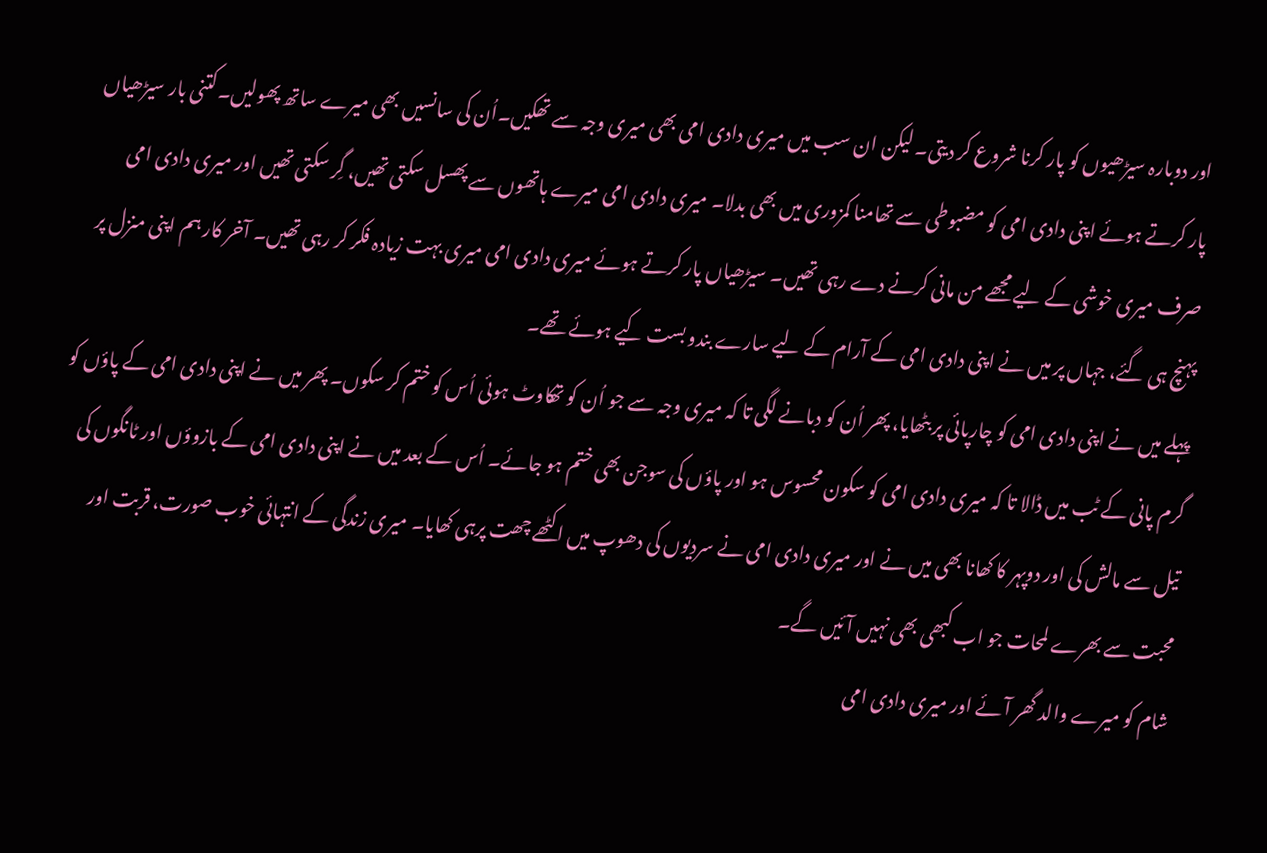اور دوبارہ سیڑھیوں کو پار کرنا شروع کر دیتی۔ لیکن ان سب میں میری دادی امی بھی میری وجہ سے تھکیں۔اُن کی سانسیں بھی میرے ساتھ پھولیں۔کتنی بار سیڑھیاں پار کرتے ہوئے اپنی دادی امی کو مضبوطی سے تھامنا کمزوری میں بھی بدلا۔ میری دادی امی میرے ہاتھوں سے پھسل سکتی تھیں، گِر سکتی تھیں اور میری دادی امی صرف میری خوشی کے لیے مجھے من مانی کرنے دے رہی تھیں۔ سیڑھیاں پار کرتے ہوئے میری دادی امی میری بہت زیادہ فکر کر رہی تھیں۔ آخر کار ہم اپنی منزل پر پہنچ ہی گئے، جہاں پر میں نے اپنی دادی امی کے آرام کے لیے سارے بندو بست کیے ہوئے تھے۔
پہلے میں نے اپنی دادی امی کو چارپائی پر بٹھایا، پھر اُن کو دبانے لگی تا کہ میری وجہ سے جو اُن کو تھکاوٹ ہوئی اُس کو ختم کر سکوں۔ پھر میں نے اپنی دادی امی کے پاؤں کو گرم پانی کے ٹب میں ڈالا تا کہ میری دادی امی کو سکون محسوس ہو اور پاؤں کی سوجن بھی ختم ہو جائے۔ اُس کے بعد میں نے اپنی دادی امی کے بازوؤں اور ٹانگوں کی تیل سے مالش کی اور دوپہر کا کھانا بھی میں نے اور میری دادی امی نے سردیوں کی دھوپ میں اکٹھے چھت پرہی کھایا۔ میری زندگی کے انتہائی خوب صورت، قربت اور محبت سے بھرے لمحات جو اب کبھی بھی نہیں آئیں گے۔
شام کو میرے والد گھر آئے اور میری دادی امی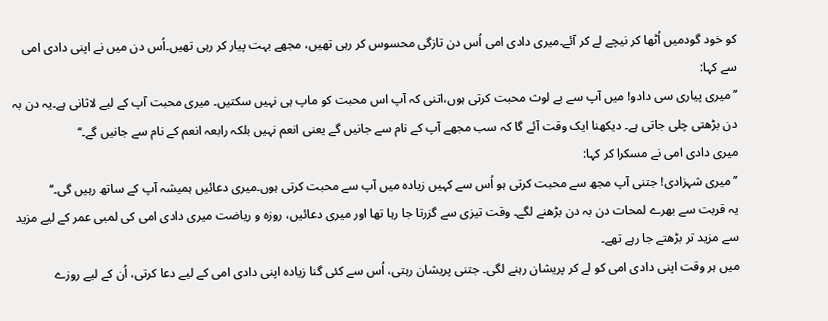کو خود گودمیں اُٹھا کر نیچے لے کر آئے۔میری دادی امی اُس دن تازگی محسوس کر رہی تھیں، مجھے بہت پیار کر رہی تھیں۔اُس دن میں نے اپنی دادی امی سے کہا:
’’میری پیاری سی دادو! میں آپ سے بے لوث محبت کرتی ہوں،اتنی کہ آپ اس محبت کو ماپ ہی نہیں سکتیں۔ میری محبت آپ کے لیے لاثانی ہے۔یہ دن بہ دن بڑھتی چلی جاتی ہے۔ دیکھنا ایک وقت آئے گا کہ سب مجھے آپ کے نام سے جانیں گے یعنی انعم نہیں بلکہ رابعہ انعم کے نام سے جانیں گے۔‘‘
میری دادی امی نے مسکرا کر کہا:
’’میری شہزادی! جتنی آپ مجھ سے محبت کرتی ہو اُس سے کہیں زیادہ میں آپ سے محبت کرتی ہوں۔میری دعائیں ہمیشہ آپ کے ساتھ رہیں گی۔‘‘
یہ قربت سے بھرے لمحات دن بہ دن بڑھنے لگے۔ وقت تیزی سے گزرتا جا رہا تھا اور میری دعائیں، روزہ و ریاضت میری دادی امی کی لمبی عمر کے لیے مزید سے مزید تر بڑھتے جا رہے تھے۔
میں ہر وقت اپنی دادی امی کو لے کر پریشان رہنے لگی۔ جتنی پریشان رہتی، اُس سے کئی گنا زیادہ اپنی دادی امی کے لیے دعا کرتی، اُن کے لیے روزے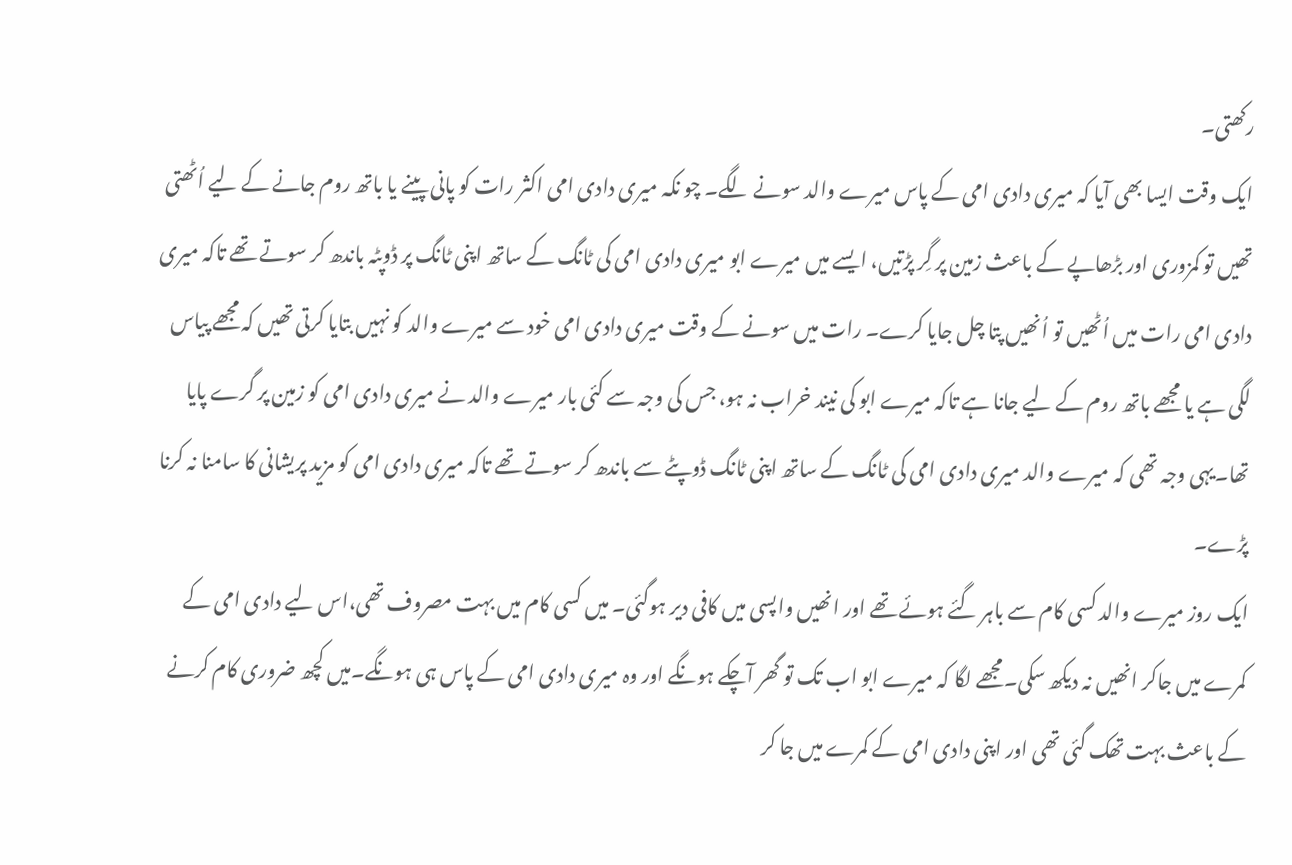رکھتی۔
ایک وقت ایسا بھی آیا کہ میری دادی امی کے پاس میرے والد سونے لگے۔ چو نکہ میری دادی امی اکثر رات کو پانی پینے یا باتھ روم جانے کے لیے اُٹھتی تھیں تو کمزوری اور بڑھاپے کے باعث زمین پر گِر پڑتیں، ایسے میں میرے ابو میری دادی امی کی ٹانگ کے ساتھ اپنی ٹانگ پر ڈوپٹہ باندھ کر سوتے تھے تاکہ میری دادی امی رات میں اُٹھیں تو اُنھیں پتا چل جایا کرے۔ رات میں سونے کے وقت میری دادی امی خود سے میرے والد کو نہیں بتایا کرتی تھیں کہ مجھے پیاس لگی ہے یا مجھے باتھ روم کے لیے جانا ہے تاکہ میرے ابو کی نیند خراب نہ ہو، جس کی وجہ سے کئی بار میرے والد نے میری دادی امی کو زمین پر گرے پایا تھا۔یہی وجہ تھی کہ میرے والد میری دادی امی کی ٹانگ کے ساتھ اپنی ٹانگ ڈوپٹے سے باندھ کر سوتے تھے تاکہ میری دادی امی کو مزید پریشانی کا سامنا نہ کرنا پڑے۔
ایک روز میرے والد کسی کام سے باہر گئے ہوئے تھے اور انھیں واپسی میں کافی دیر ہوگئی۔ میں کسی کام میں بہت مصروف تھی،اس لیے دادی امی کے کمرے میں جاکر انھیں نہ دیکھ سکی۔مجھے لگا کہ میرے ابو اب تک تو گھر آچکے ہونگے اور وہ میری دادی امی کے پاس ہی ہونگے۔میں کچھ ضروری کام کرنے کے باعث بہت تھک گئی تھی اور اپنی دادی امی کے کمرے میں جا کر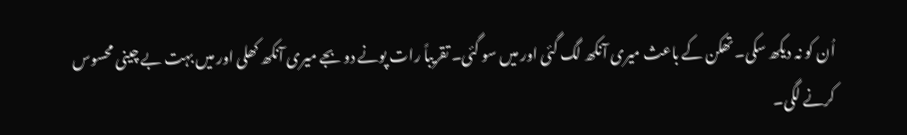اُن کو نہ دیکھ سکی۔ تھکن کے باعث میری آنکھ لگ گئی اور میں سو گئی۔ تقریباً رات پونے دو بجے میری آنکھ کھلی اور میں بہت بے چینی محسوس کرنے لگی۔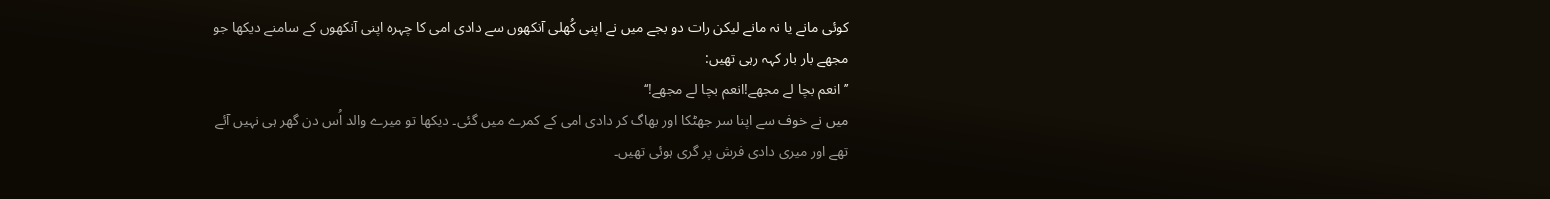کوئی مانے یا نہ مانے لیکن رات دو بجے میں نے اپنی کُھلی آنکھوں سے دادی امی کا چہرہ اپنی آنکھوں کے سامنے دیکھا جو مجھے بار بار کہہ رہی تھیں:
’’انعم بچا لے مجھے!انعم بچا لے مجھے!‘‘
میں نے خوف سے اپنا سر جھٹکا اور بھاگ کر دادی امی کے کمرے میں گئی۔ دیکھا تو میرے والد اُس دن گھر ہی نہیں آئے تھے اور میری دادی فرش پر گری ہوئی تھیں۔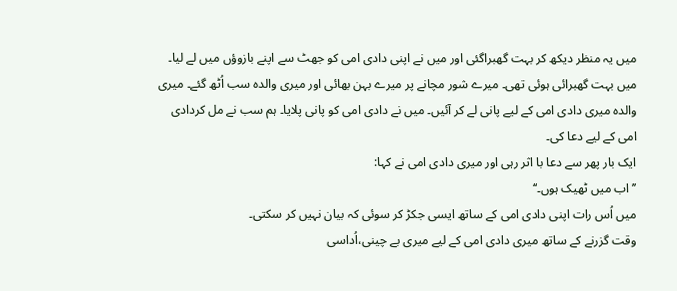میں یہ منظر دیکھ کر بہت گھبراگئی اور میں نے اپنی دادی امی کو جھٹ سے اپنے بازوؤں میں لے لیا۔ میں بہت گھبرائی ہوئی تھی۔ میرے شور مچانے پر میرے بہن بھائی اور میری والدہ سب اُٹھ گئے۔ میری والدہ میری دادی امی کے لیے پانی لے کر آئیں۔ میں نے دادی امی کو پانی پلایا۔ ہم سب نے مل کردادی امی کے لیے دعا کی۔
ایک بار پھر سے دعا با اثر رہی اور میری دادی امی نے کہا:
’’اب میں ٹھیک ہوں۔‘‘
میں اُس رات اپنی دادی امی کے ساتھ ایسی جکڑ کر سوئی کہ بیان نہیں کر سکتی۔
وقت گزرنے کے ساتھ میری دادی امی کے لیے میری بے چینی،اُداسی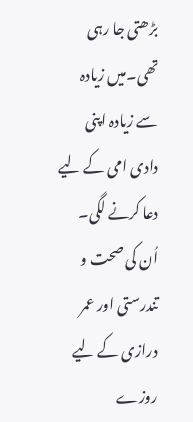بڑھتی جا رہی تھی۔میں زیادہ سے زیادہ اپنی دادی امی کے لیے دعا کرنے لگی۔ اُن کی صحت و تندرستی اور عمر درازی کے لیے روزے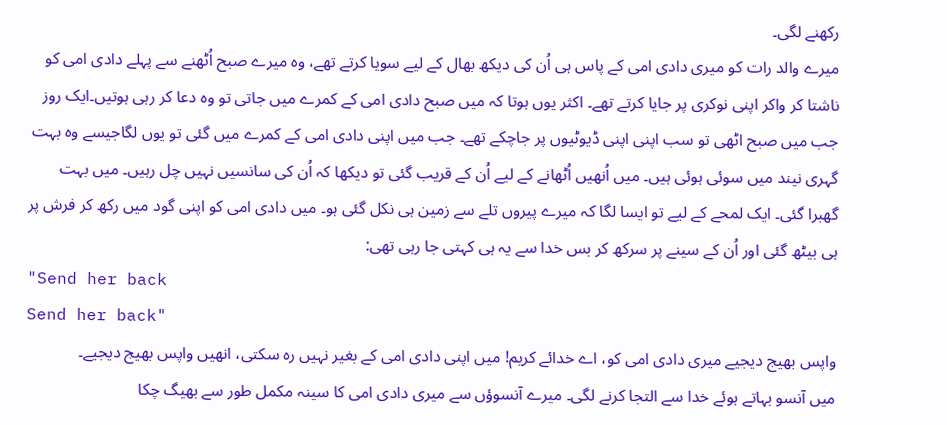رکھنے لگی۔
میرے والد رات کو میری دادی امی کے پاس ہی اُن کی دیکھ بھال کے لیے سویا کرتے تھے، وہ میرے صبح اُٹھنے سے پہلے دادی امی کو ناشتا کر واکر اپنی نوکری پر جایا کرتے تھے۔ اکثر یوں ہوتا کہ میں صبح دادی امی کے کمرے میں جاتی تو وہ دعا کر رہی ہوتیں۔ایک روز جب میں صبح اٹھی تو سب اپنی اپنی ڈیوٹیوں پر جاچکے تھے۔ جب میں اپنی دادی امی کے کمرے میں گئی تو یوں لگاجیسے وہ بہت گہری نیند میں سوئی ہوئی ہیں۔ میں اُنھیں اُٹھانے کے لیے اُن کے قریب گئی تو دیکھا کہ اُن کی سانسیں نہیں چل رہیں۔ میں بہت گھبرا گئی۔ ایک لمحے کے لیے تو ایسا لگا کہ میرے پیروں تلے سے زمین ہی نکل گئی ہو۔ میں دادی امی کو اپنی گود میں رکھ کر فرش پر ہی بیٹھ گئی اور اُن کے سینے پر سرکھ کر بس خدا سے یہ ہی کہتی جا رہی تھی:
"Send her back
Send her back"
واپس بھیج دیجیے میری دادی امی کو، اے خدائے کریم! میں اپنی دادی امی کے بغیر نہیں رہ سکتی، انھیں واپس بھیج دیجیے۔
میں آنسو بہاتے ہوئے خدا سے التجا کرنے لگی۔ میرے آنسوؤں سے میری دادی امی کا سینہ مکمل طور سے بھیگ چکا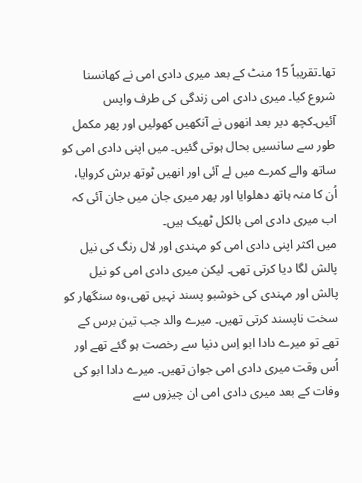تھا۔تقریباً 15 منٹ کے بعد میری دادی امی نے کھانسنا شروع کیا۔ میری دادی امی زندگی کی طرف واپس آئیں۔کچھ دیر بعد انھوں نے آنکھیں کھولیں اور پھر مکمل طور سے سانسیں بحال ہوتی گئیں۔ میں اپنی دادی امی کو ساتھ والے کمرے میں لے آئی اور انھیں ٹوتھ برش کروایا، اُن کا منہ ہاتھ دھلوایا اور پھر میری جان میں جان آئی کہ اب میری دادی امی بالکل ٹھیک ہیں۔
میں اکثر اپنی دادی امی کو مہندی اور لال رنگ کی نیل پالش لگا دیا کرتی تھی۔ لیکن میری دادی امی کو نیل پالش اور مہندی کی خوشبو پسند نہیں تھی،وہ سنگھار کو سخت ناپسند کرتی تھیں۔ میرے والد جب تین برس کے تھے تو میرے دادا ابو اِس دنیا سے رخصت ہو گئے تھے اور اُس وقت میری دادی امی جوان تھیں۔ میرے دادا ابو کی وفات کے بعد میری دادی امی ان چیزوں سے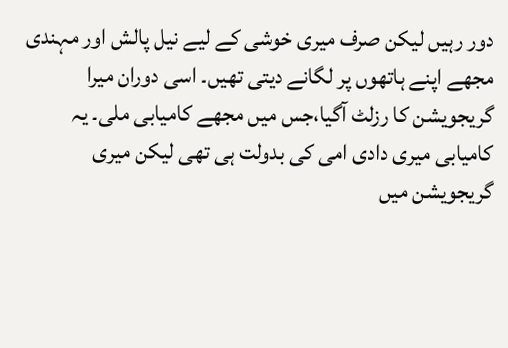دور رہیں لیکن صرف میری خوشی کے لیے نیل پالش اور مہندی مجھے اپنے ہاتھوں پر لگانے دیتی تھیں۔ اسی دوران میرا گریجویشن کا رزلٹ آگیا،جس میں مجھے کامیابی ملی۔ یہ کامیابی میری دادی امی کی بدولت ہی تھی لیکن میری گریجویشن میں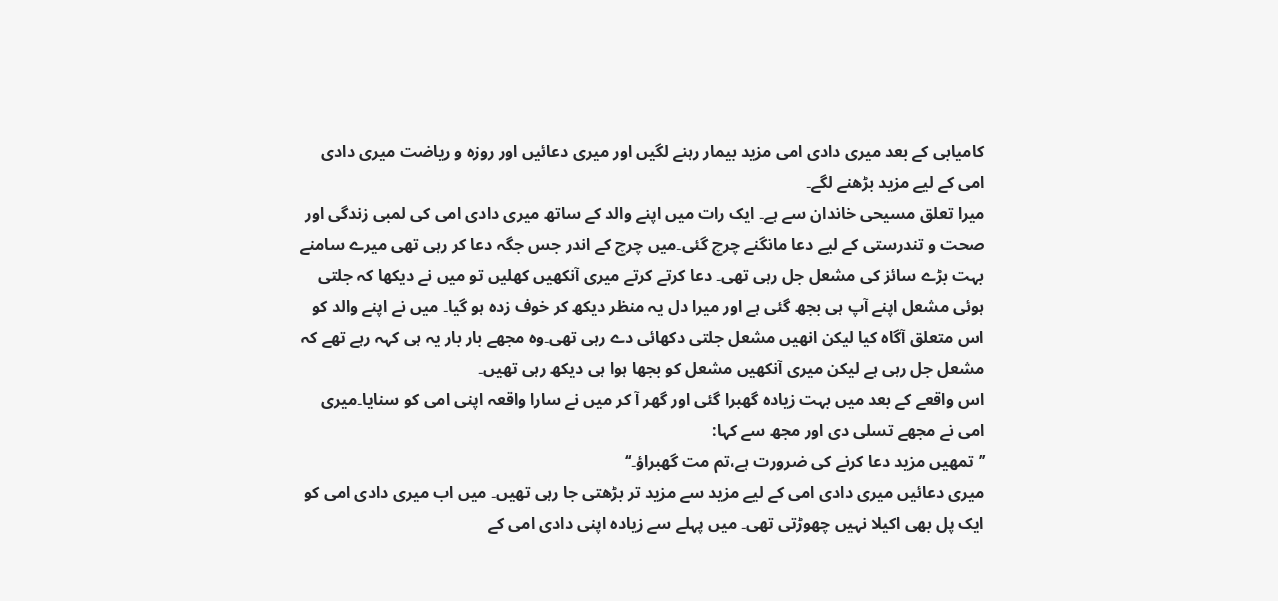کامیابی کے بعد میری دادی امی مزید بیمار رہنے لگیں اور میری دعائیں اور روزہ و ریاضت میری دادی امی کے لیے مزید بڑھنے لگے۔
میرا تعلق مسیحی خاندان سے ہے۔ ایک رات میں اپنے والد کے ساتھ میری دادی امی کی لمبی زندگی اور صحت و تندرستی کے لیے دعا مانگنے چرچ گئی۔میں چرچ کے اندر جس جگہ دعا کر رہی تھی میرے سامنے بہت بڑے سائز کی مشعل جل رہی تھی۔ دعا کرتے کرتے میری آنکھیں کھلیں تو میں نے دیکھا کہ جلتی ہوئی مشعل اپنے آپ ہی بجھ گئی ہے اور میرا دل یہ منظر دیکھ کر خوف زدہ ہو گیا۔ میں نے اپنے والد کو اس متعلق آگاہ کیا لیکن انھیں مشعل جلتی دکھائی دے رہی تھی۔وہ مجھے بار بار یہ ہی کہہ رہے تھے کہ مشعل جل رہی ہے لیکن میری آنکھیں مشعل کو بجھا ہوا ہی دیکھ رہی تھیں۔
اس واقعے کے بعد میں بہت زیادہ گھبرا گئی اور گھر آ کر میں نے سارا واقعہ اپنی امی کو سنایا۔میری امی نے مجھے تسلی دی اور مجھ سے کہا:
’’تمھیں مزید دعا کرنے کی ضرورت ہے،تم مت گھبراؤ۔‘‘
میری دعائیں میری دادی امی کے لیے مزید سے مزید تر بڑھتی جا رہی تھیں۔ میں اب میری دادی امی کو ایک پل بھی اکیلا نہیں چھوڑتی تھی۔ میں پہلے سے زیادہ اپنی دادی امی کے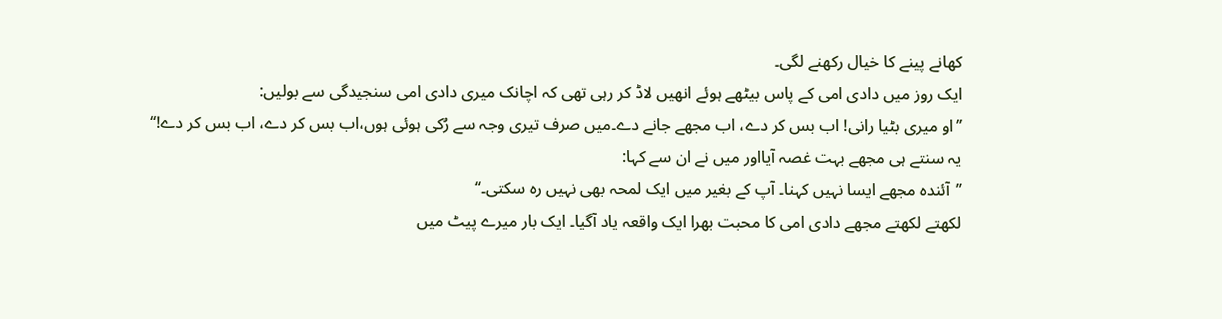کھانے پینے کا خیال رکھنے لگی۔
ایک روز میں دادی امی کے پاس بیٹھے ہوئے انھیں لاڈ کر رہی تھی کہ اچانک میری دادی امی سنجیدگی سے بولیں:
’’او میری بٹیا رانی! اب بس کر دے، اب مجھے جانے دے۔میں صرف تیری وجہ سے رُکی ہوئی ہوں،اب بس کر دے، اب بس کر دے!‘‘
یہ سنتے ہی مجھے بہت غصہ آیااور میں نے ان سے کہا:
’’آئندہ مجھے ایسا نہیں کہنا۔ آپ کے بغیر میں ایک لمحہ بھی نہیں رہ سکتی۔‘‘
لکھتے لکھتے مجھے دادی امی کا محبت بھرا ایک واقعہ یاد آگیا۔ ایک بار میرے پیٹ میں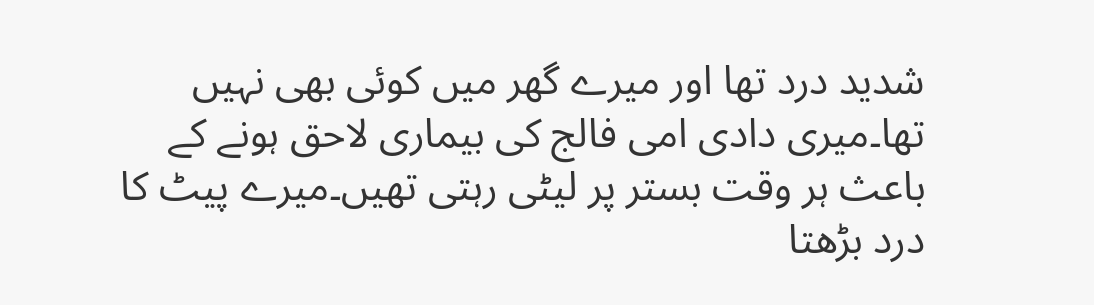شدید درد تھا اور میرے گھر میں کوئی بھی نہیں تھا۔میری دادی امی فالج کی بیماری لاحق ہونے کے باعث ہر وقت بستر پر لیٹی رہتی تھیں۔میرے پیٹ کا درد بڑھتا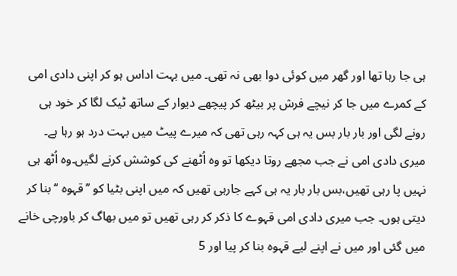ہی جا رہا تھا اور گھر میں کوئی دوا بھی نہ تھی۔ میں بہت اداس ہو کر اپنی دادی امی کے کمرے میں جا کر نیچے فرش پر بیٹھ کر پیچھے دیوار کے ساتھ ٹیک لگا کر خود ہی رونے لگی اور بار بار بس یہ ہی کہہ رہی تھی کہ میرے پیٹ میں بہت درد ہو رہا ہے۔ میری دادی امی نے جب مجھے روتا دیکھا تو وہ اُٹھنے کی کوشش کرنے لگیں۔وہ اُٹھ ہی نہیں پا رہی تھیں،بس بار بار یہ ہی کہے جارہی تھیں کہ میں اپنی بٹیا کو ’’قہوہ ‘‘بنا کر دیتی ہوں۔ جب میری دادی امی قہوے کا ذکر کر رہی تھیں تو میں بھاگ کر باورچی خانے میں گئی اور میں نے اپنے لیے قہوہ بنا کر پیا اور 5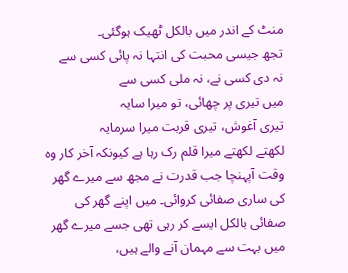منٹ کے اندر میں بالکل ٹھیک ہوگئی۔
تجھ جیسی محبت کی انتہا نہ پائی کسی سے
نہ دی کسی نے، نہ ملی کسی سے
میں تیری پر چھائی، تو میرا سایہ
تیری آغوش، تیری قربت میرا سرمایہ
لکھتے لکھتے میرا قلم رک رہا ہے کیونکہ آخر کار وہ وقت آپہنچا جب قدرت نے مجھ سے میرے گھر کی ساری صفائی کروائی۔ میں اپنے گھر کی صفائی بالکل ایسے کر رہی تھی جسے میرے گھر میں بہت سے مہمان آنے والے ہیں،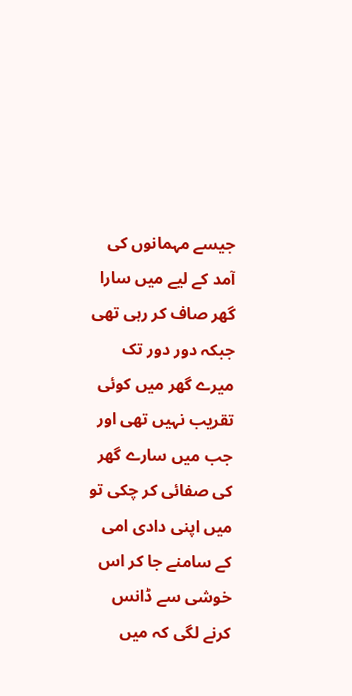جیسے مہمانوں کی آمد کے لیے میں سارا گھر صاف کر رہی تھی جبکہ دور دور تک میرے گھر میں کوئی تقریب نہیں تھی اور جب میں سارے گھر کی صفائی کر چکی تو میں اپنی دادی امی کے سامنے جا کر اس خوشی سے ڈانس کرنے لگی کہ میں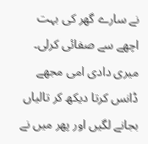نے سارے گھر کی بہت اچھے سے صفائی کرلی۔ میری دادی امی مجھے ڈانس کرتا دیکھ کر تالیاں بجانے لگیں اور پھر میں نے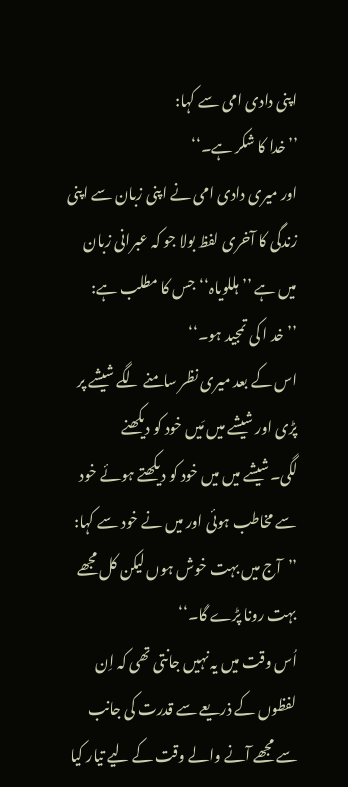اپنی دادی امی سے کہا:
’’خدا کا شکر ہے۔‘‘
اور میری دادی امی نے اپنی زبان سے اپنی زندگی کا آخری لفظ بولا جو کہ عبرانی زبان میں ہے ’’ہللویاہ‘‘ جس کا مطلب ہے:
’’خد ا کی تمجید ہو۔‘‘
اس کے بعد میری نظر سامنے لگے شیشے پر پڑی اور شیشے میں مَیں خود کو دیکھنے لگی۔شیشے میں میں خود کو دیکھتے ہوئے خود سے مخاطب ہوئی اور میں نے خود سے کہا:
’’آج میں بہت خوش ہوں لیکن کل مجھے بہت رونا پڑے گا۔‘‘
اُس وقت میں یہ نہیں جانتی تھی کہ اِن لفظوں کے ذریعے سے قدرت کی جانب سے مجھے آنے والے وقت کے لیے تیار کیا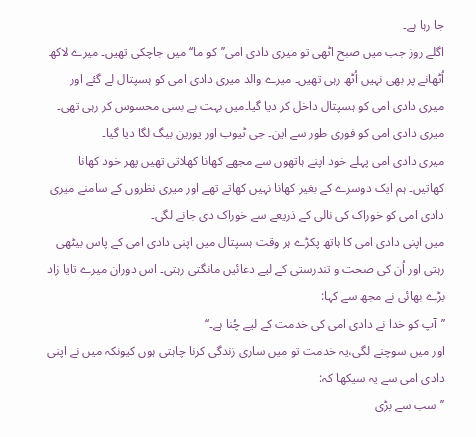جا رہا ہے۔
اگلے روز جب میں صبح اٹھی تو میری دادی امی’’کو ما‘‘میں جاچکی تھیں۔ میرے لاکھ اُٹھانے پر بھی نہیں اُٹھ رہی تھیں۔ میرے والد میری دادی امی کو ہسپتال لے گئے اور میری دادی امی کو ہسپتال داخل کر دیا گیا۔میں بہت بے بسی محسوس کر رہی تھی۔ میری دادی امی کو فوری طور سے این۔ جی ٹیوب اور یورین بیگ لگا دیا گیا۔
میری دادی امی پہلے خود اپنے ہاتھوں سے مجھے کھانا کھلاتی تھیں پھر خود کھانا کھاتیں۔ ہم ایک دوسرے کے بغیر کھانا نہیں کھاتے تھے اور میری نظروں کے سامنے میری دادی امی کو خوراک کی نالی کے ذریعے سے خوراک دی جانے لگی۔
میں اپنی دادی امی کا ہاتھ پکڑے ہر وقت ہسپتال میں اپنی دادی امی کے پاس بیٹھی رہتی اور اُن کی صحت و تندرستی کے لیے دعائیں مانگتی رہتی۔ اس دوران میرے تایا زاد بڑے بھائی نے مجھ سے کہا:
’’آپ کو خدا نے دادی امی کی خدمت کے لیے چُنا ہے۔‘‘
اور میں سوچنے لگی،یہ خدمت تو میں ساری زندگی کرنا چاہتی ہوں کیونکہ میں نے اپنی دادی امی سے یہ سیکھا کہ:
’’سب سے بڑی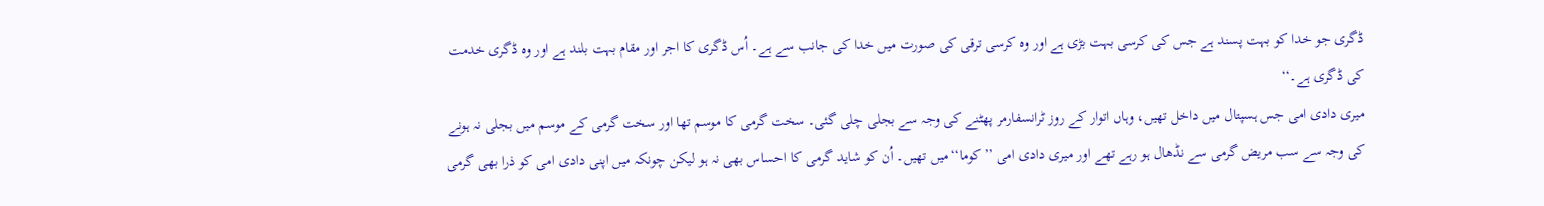ڈگری جو خدا کو بہت پسند ہے جس کی کرسی بہت بڑی ہے اور وہ کرسی ترقی کی صورت میں خدا کی جانب سے ہے۔ اُس ڈگری کا اجر اور مقام بہت بلند ہے اور وہ ڈگری خدمت کی ڈگری ہے۔‘‘
میری دادی امی جس ہسپتال میں داخل تھیں، وہاں اتوار کے روز ٹرانسفارمر پھٹنے کی وجہ سے بجلی چلی گئی۔ سخت گرمی کا موسم تھا اور سخت گرمی کے موسم میں بجلی نہ ہونے کی وجہ سے سب مریض گرمی سے نڈھال ہو رہے تھے اور میری دادی امی ’’کوما‘‘میں تھیں۔ اُن کو شاید گرمی کا احساس بھی نہ ہو لیکن چونکہ میں اپنی دادی امی کو ذرا بھی گرمی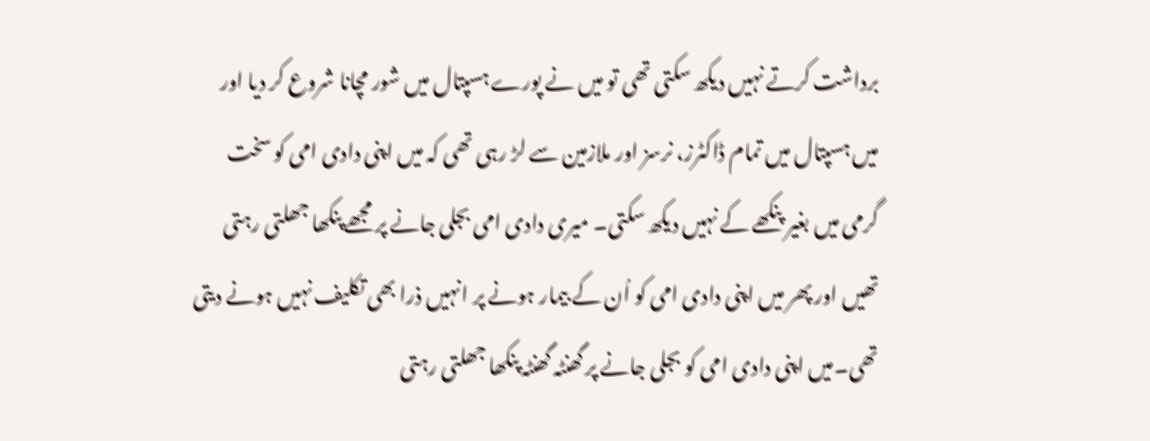برداشت کرتے نہیں دیکھ سکتی تھی تو میں نے پورے ہسپتال میں شور مچانا شروع کر دیا اور میں ہسپتال میں تمام ڈاکٹرز، نرسز اور ملازمین سے لڑ رہی تھی کہ میں اپنی دادی امی کو سخت گرمی میں بغیر پنکھے کے نہیں دیکھ سکتی۔ میری دادی امی بجلی جانے پر مجھے پنکھا جھلتی رہتی تھیں اور پھر میں اپنی دادی امی کو اُن کے بیمار ہونے پر انہیں ذرا بھی تکلیف نہیں ہونے دیتی تھی۔میں اپنی دادی امی کو بجلی جانے پر گھنٹہ گھنٹہ پنکھا جھلتی رہتی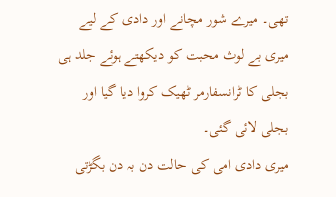تھی۔ میرے شور مچانے اور دادی کے لیے میری بے لوث محبت کو دیکھتے ہوئے جلد ہی بجلی کا ٹرانسفارمر ٹھیک کروا دیا گیا اور بجلی لائی گئی۔
میری دادی امی کی حالت دن بہ دن بگڑتی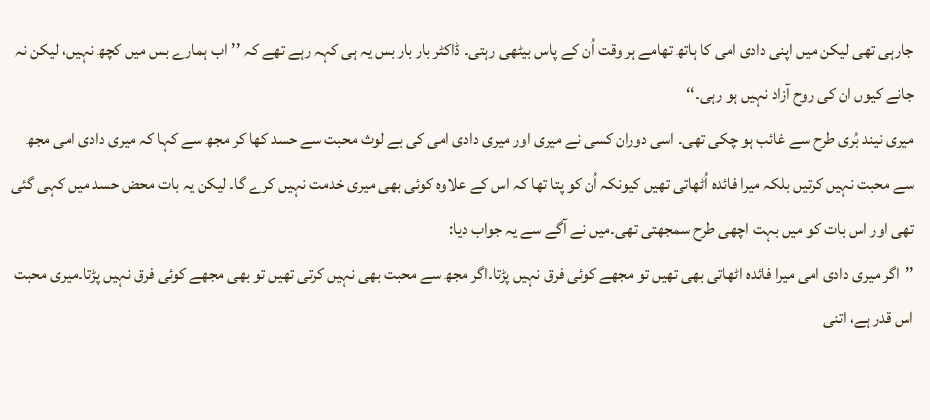جارہی تھی لیکن میں اپنی دادی امی کا ہاتھ تھامے ہر وقت اُن کے پاس بیٹھی رہتی۔ ڈاکٹر بار بار بس یہ ہی کہہ رہے تھے کہ ’’اب ہمارے بس میں کچھ نہیں، لیکن نہ جانے کیوں ان کی روح آزاد نہیں ہو رہی۔‘‘
میری نیند بُری طرح سے غائب ہو چکی تھی۔ اسی دوران کسی نے میری اور میری دادی امی کی بے لوث محبت سے حسد کھا کر مجھ سے کہا کہ میری دادی امی مجھ سے محبت نہیں کرتیں بلکہ میرا فائدہ اُٹھاتی تھیں کیونکہ اُن کو پتا تھا کہ اس کے علاوہ کوئی بھی میری خدمت نہیں کرے گا۔ لیکن یہ بات محض حسد میں کہی گئی تھی اور اس بات کو میں بہت اچھی طرح سمجھتی تھی۔میں نے آگے سے یہ جواب دیا:
’’اگر میری دادی امی میرا فائدہ اٹھاتی بھی تھیں تو مجھے کوئی فرق نہیں پڑتا۔اگر مجھ سے محبت بھی نہیں کرتی تھیں تو بھی مجھے کوئی فرق نہیں پڑتا۔میری محبت اس قدر ہے، اتنی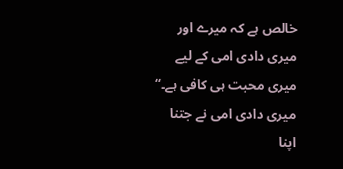خالص ہے کہ میرے اور میری دادی امی کے لیے میری محبت ہی کافی ہے۔‘‘
میری دادی امی نے جتنا اپنا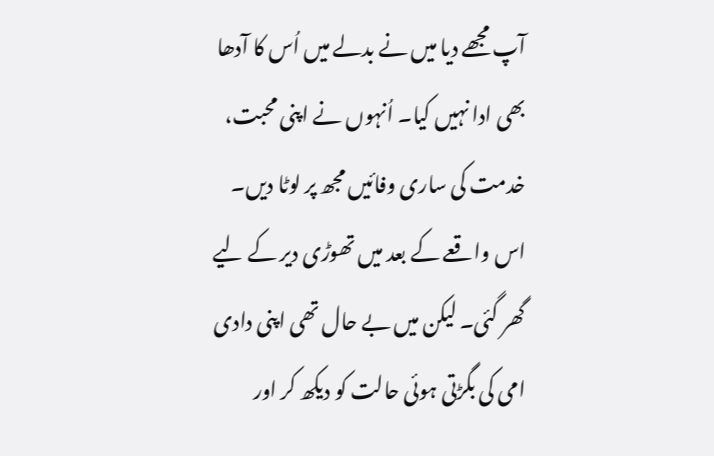آپ مجھے دیا میں نے بدلے میں اُس کا آدھا بھی ادا نہیں کیا۔ اُنہوں نے اپنی محبت، خدمت کی ساری وفائیں مجھ پر لوٹا دیں۔
اس واقعے کے بعد میں تھوڑی دیر کے لیے گھر گئی۔ لیکن میں بے حال تھی اپنی دادی امی کی بگڑتی ہوئی حالت کو دیکھ کر اور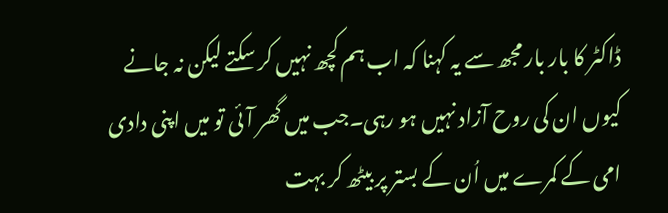ڈاکٹر کا بار بار مجھ سے یہ کہنا کہ اب ہم کچھ نہیں کر سکتے لیکن نہ جانے کیوں ان کی روح آزاد نہیں ہو رہی۔جب میں گھر آئی تو میں اپنی دادی امی کے کمرے میں اُن کے بستر پر بیٹھ کر بہت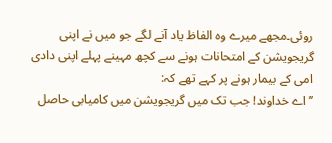روئی۔مجھے میرے وہ الفاظ یاد آنے لگے جو میں نے اپنی گریجویشن کے امتحانات ہونے سے کچھ مہینے پہلے اپنی دادی امی کے بیمار ہونے پر کہے تھے کہ:
’’اے خداوند! جب تک میں گریجویشن میں کامیابی حاصل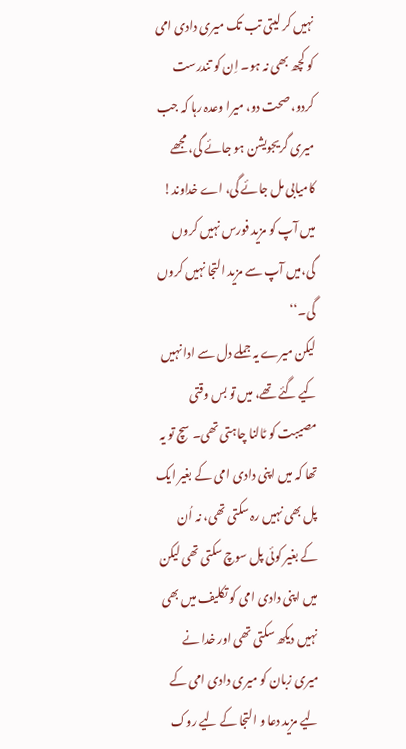نہیں کر لیتی تب تک میری دادی امی کو کچھ بھی نہ ہو۔ اِن کو تندرست کردو، صحت دو، میرا وعدہ رہا کہ جب میری گریجویشن ہو جائے گی، مجھے کامیابی مل جائے گی، اے خداوند! میں آپ کو مزید فورس نہیں کروں گی،میں آپ سے مزید التجا نہیں کروں گی۔‘‘
لیکن میرے یہ جملے دل سے ادا نہیں کیے گئے تھے، میں تو بس وقتی مصیبت کو ٹالنا چاہتی تھی۔ سچ تو یہ تھا کہ میں اپنی دادی امی کے بغیر ایک پل بھی نہیں رہ سکتی تھی، نہ اُن کے بغیر کوئی پل سوچ سکتی تھی لیکن میں اپنی دادی امی کو تکلیف میں بھی نہیں دیکھ سکتی تھی اور خدا نے میری زبان کو میری دادی امی کے لیے مزید دعا و التجا کے لیے روک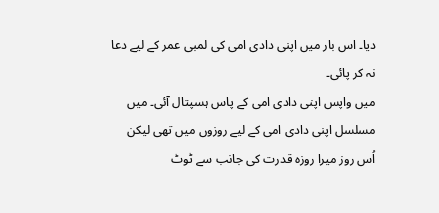دیا۔ اس بار میں اپنی دادی امی کی لمبی عمر کے لیے دعا نہ کر پائی۔
میں واپس اپنی دادی امی کے پاس ہسپتال آئی۔ میں مسلسل اپنی دادی امی کے لیے روزوں میں تھی لیکن اُس روز میرا روزہ قدرت کی جانب سے ٹوٹ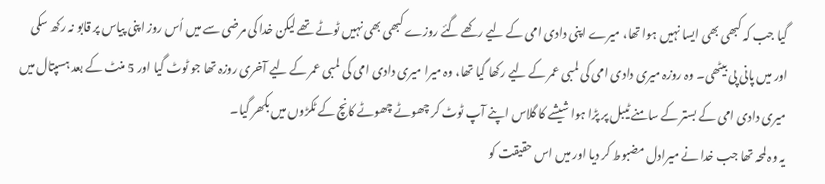گیا جب کہ کبھی بھی ایسا نہیں ہوا تھا، میرے اپنی دادی امی کے لیے رکھے گئے روزے کبھی بھی نہیں ٹوٹے تھے لیکن خدا کی مرضی سے میں اُس روز اپنی پیاس پر قابو نہ رکھ سکی اور میں پانی پی بیٹھی۔ وہ روزہ میری دادی امی کی لمبی عمر کے لیے رکھا گیا تھا، وہ میرا میری دادی امی کی لمبی عمر کے لیے آخری روزہ تھا جو ٹوٹ گیا اور 5 منٹ کے بعد ہسپتال میں میری دادی امی کے بستر کے سامنے ٹیبل پر پڑا ہوا شیشے کا گلاس اپنے آپ ٹوٹ کر چھوٹے چھوٹے کانچ کے ٹکڑوں میں بکھر گیا۔
یہ وہ لمحہ تھا جب خدا نے میرادل مضبوط کر دیا اور میں اس حقیقت کو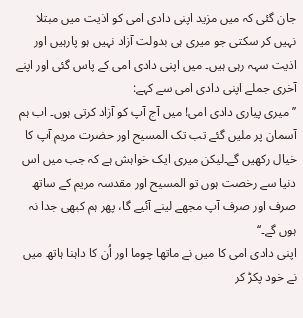جان گئی کہ میں مزید اپنی دادی امی کو اذیت میں مبتلا نہیں کر سکتی جو میری ہی بدولت آزاد نہیں ہو پارہیں اور اذیت سہہ رہی ہیں۔ میں اپنی دادی امی کے پاس گئی اور اپنے آخری جملے اپنی دادی امی سے کہے:
’’میری پیاری دادی امی! میں آج آپ کو آزاد کرتی ہوں۔ اب ہم آسمان پر ملیں گئے تب تک المسیح اور حضرت مریم آپ کا خیال رکھیں گے۔لیکن میری ایک خواہش ہے کہ جب میں اس دنیا سے رخصت ہوں تو المسیح اور مقدسہ مریم کے ساتھ صرف اور صرف آپ مجھے لینے آئیے گا، پھر ہم کبھی جدا نہ ہوں گے۔‘‘
اپنی دادی امی کا میں نے ماتھا چوما اور اُن کا داہنا ہاتھ میں نے خود پکڑ کر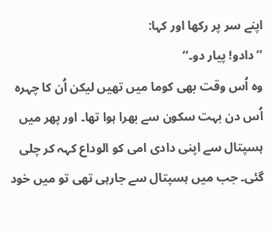اپنے سر پر رکھا اور کہا:
’’دادو! پیار دو۔‘‘
وہ اُس وقت بھی کوما میں تھیں لیکن اُن کا چہرہ اُس دن بہت سکون سے بھرا ہوا تھا۔ اور پھر میں ہسپتال سے اپنی دادی امی کو الوداع کہہ کر چلی گئی۔ جب میں ہسپتال سے جارہی تھی تو میں خود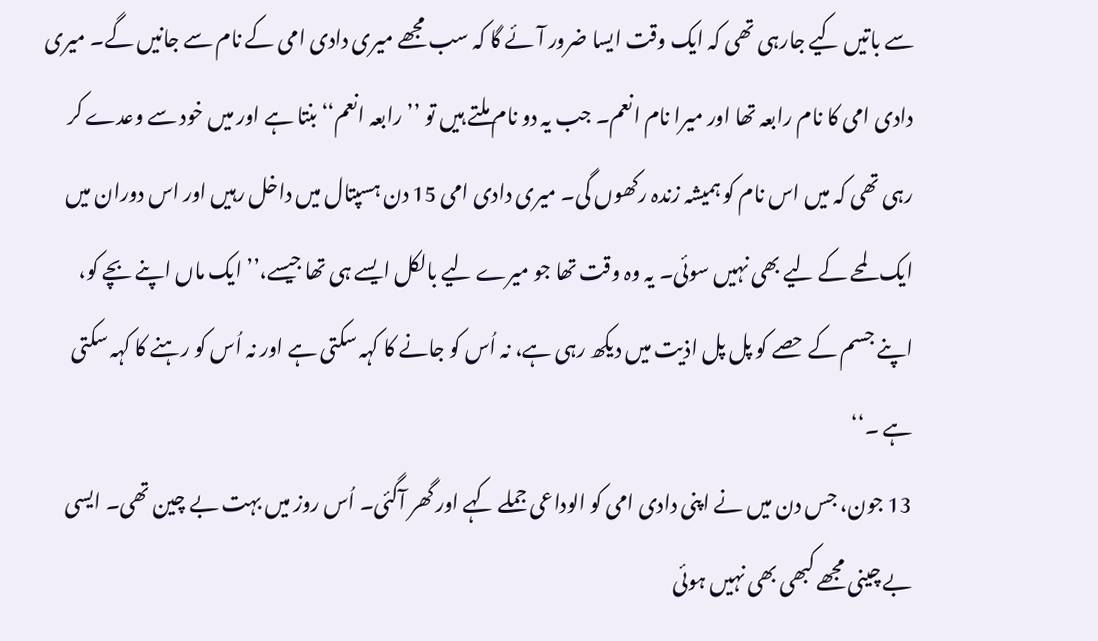سے باتیں کیے جارہی تھی کہ ایک وقت ایسا ضرور آئے گا کہ سب مجھے میری دادی امی کے نام سے جانیں گے۔ میری دادی امی کا نام رابعہ تھا اور میرا نام انعم۔ جب یہ دو نام ملتے ہیں تو ’’رابعہ انعم‘‘ بنتا ہے اور میں خود سے وعدے کر رہی تھی کہ میں اس نام کو ہمیشہ زندہ رکھوں گی۔ میری دادی امی 15 دن ہسپتال میں داخل رہیں اور اس دوران میں ایک لمحے کے لیے بھی نہیں سوئی۔ یہ وہ وقت تھا جو میرے لیے بالکل ایسے ہی تھا جیسے،’’ ایک ماں اپنے بچے کو، اپنے جسم کے حصے کو پل پل اذیت میں دیکھ رہی ہے، نہ اُس کو جانے کا کہہ سکتی ہے اور نہ اُس کو رہنے کا کہہ سکتی ہے ۔‘‘
13 جون، جس دن میں نے اپنی دادی امی کو الوداعی جملے کہے اور گھر آگئی۔ اُس روز میں بہت بے چین تھی۔ ایسی بے چینی مجھے کبھی بھی نہیں ہوئی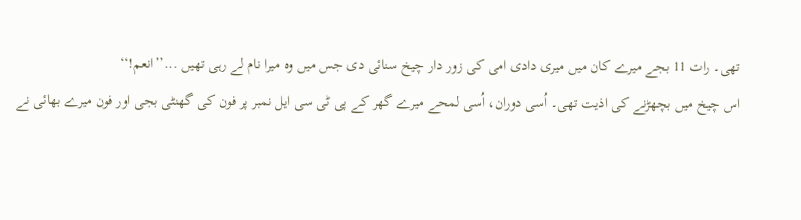تھی۔ رات 11 بجے میرے کان میں میری دادی امی کی زور دار چیخ سنائی دی جس میں وہ میرا نام لے رہی تھیں ...’’انعم!‘‘
اس چیخ میں بچھڑنے کی اذیت تھی۔ اُسی دوران، اُسی لمحے میرے گھر کے پی ٹی سی ایل نمبر پر فون کی گھنٹی بجی اور فون میرے بھائی نے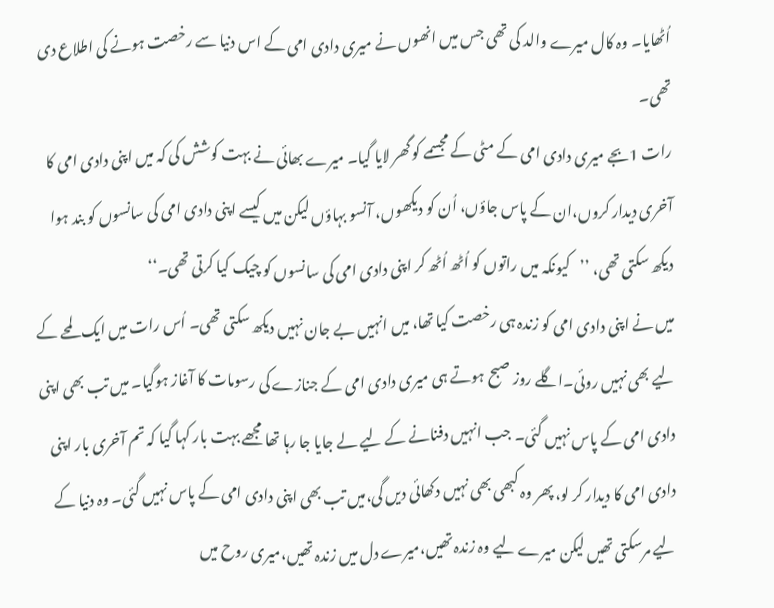اُٹھایا۔ وہ کال میرے والد کی تھی جس میں انھوں نے میری دادی امی کے اس دنیا سے رخصت ہونے کی اطلاع دی تھی۔
رات 1بجے میری دادی امی کے مٹی کے مجسمے کو گھر لایا گیا۔ میرے بھائی نے بہت کوشش کی کہ میں اپنی دادی امی کا آخری دیدار کروں،ان کے پاس جاؤں، اُن کو دیکھوں، آنسو بہاؤں لیکن میں کیسے اپنی دادی امی کی سانسوں کو بند ہوا دیکھ سکتی تھی، ’’کیونکہ میں راتوں کو اُٹھ اُٹھ کر اپنی دادی امی کی سانسوں کو چیک کیا کرتی تھی۔‘‘
میں نے اپنی دادی امی کو زندہ ہی رخصت کیا تھا، میں انہیں بے جان نہیں دیکھ سکتی تھی۔ اُس رات میں ایک لمحے کے لیے بھی نہیں روئی۔اگلے روز صبح ہوتے ہی میری دادی امی کے جنازے کی رسومات کا آغاز ہوگیا۔ میں تب بھی اپنی دادی امی کے پاس نہیں گئی۔ جب انہیں دفنانے کے لیے لے جایا جا رہا تھا مجھے بہت بار کہا گیا کہ تم آخری بار اپنی دادی امی کا دیدار کر لو، پھر وہ کبھی بھی نہیں دکھائی دیں گی،میں تب بھی اپنی دادی امی کے پاس نہیں گئی۔ وہ دنیا کے لیے مرسکتی تھیں لیکن میرے لیے وہ زندہ تھیں،میرے دل میں زندہ تھیں،میری روح میں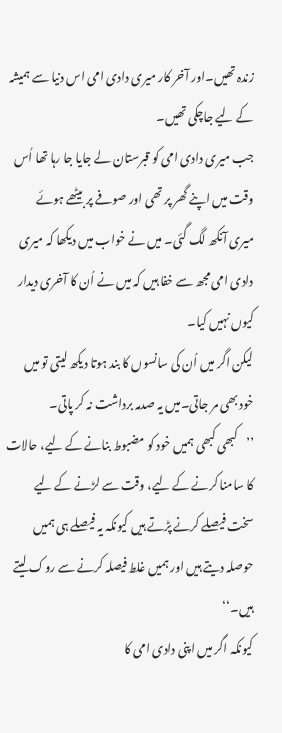زندہ تھیں۔اور آخر کار میری دادی امی اس دنیا سے ہمیشہ کے لیے جاچکی تھیں۔
جب میری دادی امی کو قبرستان لے جایا جا رہا تھا اُس وقت میں اپنے گھر پر تھی اور صوفے پر بیٹھے ہوئے میری آنکھ لگ گئی۔ میں نے خواب میں دیکھا کہ میری دادی امی مجھ سے خفا ہیں کہ میں نے اُن کا آخری دیدار کیوں نہیں کیا۔
لیکن اگر میں اُن کی سانسوں کا بند ہوتا دیکھ لیتی تو میں خود بھی مر جاتی۔میں یہ صدمہ برداشت نہ کر پاتی۔
’’کبھی کبھی ہمیں خود کو مضبوط بنانے کے لیے، حالات کا سامنا کرنے کے لیے، وقت سے لڑنے کے لیے سخت فیصلے کرنے پڑتے ہیں کیونکہ یہ فیصلے ہی ہمیں حوصلہ دیتے ہیں اور ہمیں غلط فیصلہ کرنے سے روک لیتے ہیں۔‘‘
کیونکہ اگر میں اپنی دادی امی کا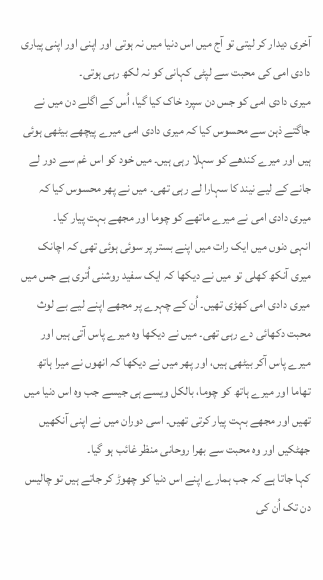آخری دیدار کر لیتی تو آج میں اس دنیا میں نہ ہوتی اور اپنی اور اپنی پیاری دادی امی کی محبت سے لپٹی کہانی کو نہ لکھ رہی ہوتی۔
میری دادی امی کو جس دن سپرد خاک کیا گیا، اُس کے اگلے دن میں نے جاگتے ذہن سے محسوس کیا کہ میری دادی امی میرے پیچھے بیٹھی ہوئی ہیں اور میرے کندھے کو سہلا رہی ہیں۔ میں خود کو اس غم سے دور لے جانے کے لیے نیند کا سہارا لے رہی تھی۔ میں نے پھر محسوس کیا کہ میری دادی امی نے میرے ماتھے کو چوما اور مجھے بہت پیار کیا۔
انہی دنوں میں ایک رات میں اپنے بستر پر سوئی ہوئی تھی کہ اچانک میری آنکھ کھلی تو میں نے دیکھا کہ ایک سفید روشنی اُتری ہے جس میں میری دادی امی کھڑی تھیں۔ اُن کے چہرے پر مجھے اپنے لیے بے لوث محبت دکھائی دے رہی تھی۔ میں نے دیکھا وہ میرے پاس آتی ہیں اور میرے پاس آکر بیٹھی ہیں، اور پھر میں نے دیکھا کہ انھوں نے میرا ہاتھ تھاما اور میرے ہاتھ کو چوما، بالکل ویسے ہی جیسے جب وہ اس دنیا میں تھیں اور مجھے بہت پیار کرتی تھیں۔ اسی دوران میں نے اپنی آنکھیں جھٹکیں اور وہ محبت سے بھرا روحانی منظر غائب ہو گیا۔
کہا جاتا ہے کہ جب ہمارے اپنے اس دنیا کو چھوڑ کر جاتے ہیں تو چالیس دن تک اُن کی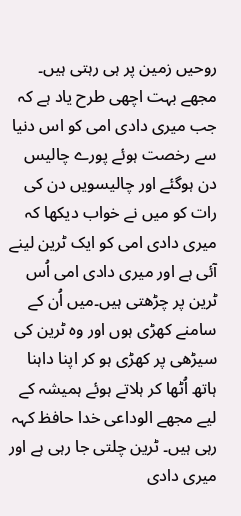روحیں زمین پر ہی رہتی ہیں۔ مجھے بہت اچھی طرح یاد ہے کہ جب میری دادی امی کو اس دنیا سے رخصت ہوئے پورے چالیس دن ہوگئے اور چالیسویں دن کی رات کو میں نے خواب دیکھا کہ میری دادی امی کو ایک ٹرین لینے آئی ہے اور میری دادی امی اُس ٹرین پر چڑھتی ہیں۔میں اُن کے سامنے کھڑی ہوں اور وہ ٹرین کی سیڑھی پر کھڑی ہو کر اپنا داہنا ہاتھ اُٹھا کر ہلاتے ہوئے ہمیشہ کے لیے مجھے الوداعی خدا حافظ کہہ رہی ہیں۔ ٹرین چلتی جا رہی ہے اور میری دادی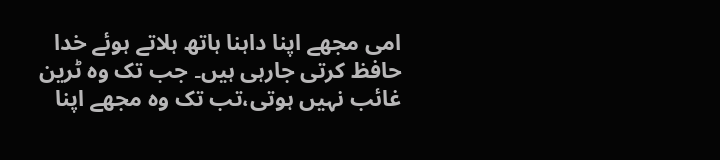امی مجھے اپنا داہنا ہاتھ ہلاتے ہوئے خدا حافظ کرتی جارہی ہیں۔ جب تک وہ ٹرین غائب نہیں ہوتی،تب تک وہ مجھے اپنا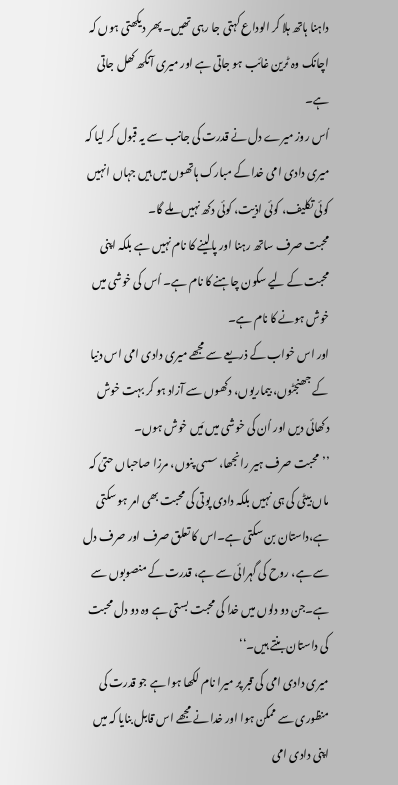داہنا ہاتھ ہلا کر الوداع کہتی جا رہی تھیں۔ پھر دیکھتی ہوں کہ اچانک وہ ٹرین غائب ہو جاتی ہے اور میری آنکھ کھل جاتی ہے۔
اُس روز میرے دل نے قدرت کی جانب سے یہ قبول کر لیا کہ میری دادی امی خدا کے مبارک ہاتھوں میں ہیں جہاں انہیں کوئی تکلیف، کوئی اذیت، کوئی دکھ نہیں ملے گا۔
محبت صرف ساتھ رہنا اور پالینے کا نام نہیں ہے بلکہ اپنی محبت کے لیے سکون چاہنے کا نام ہے۔ اُس کی خوشی میں خوش ہونے کا نام ہے۔
اور اس خواب کے ذریعے سے مجھے میری دادی امی اس دنیا کے جھنجٹوں، بیماریوں، دکھوں سے آزاد ہو کر بہت خوش دکھائی دیں اور اُن کی خوشی میں مَیں خوش ہوں۔
’’محبت صرف ہیر رانجھا، سسی پنوں، مرزا صاحباں حتیٰ کہ ماں بیٹی کی ہی نہیں بلکہ دادی پوتی کی محبت بھی امر ہو سکتی ہے،داستان بن سکتی ہے۔اس کا تعلق صرف اور صرف دل سے ہے، روح کی گہرائی سے ہے، قدرت کے منصوبوں سے ہے۔جن دو دلوں میں خدا کی محبت بستی ہے وہ دو دل محبت کی داستان بنتے ہیں۔‘‘
میری دادی امی کی قبر پر میرا نام لکھا ہوا ہے جو قدرت کی منظوری سے ممکن ہوا اور خدا نے مجھے اس قابل بنایا کہ میں اپنی دادی امی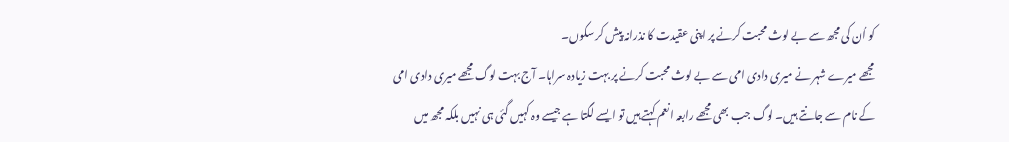کو اُن کی مجھ سے بے لوث محبت کرنے پر اپنی عقیدت کا نذرانہ پیش کر سکوں۔
مجھے میرے شہر نے میری دادی امی سے بے لوث محبت کرنے پر بہت زیادہ سراہا۔ آج بہت لوگ مجھے میری دادی امی کے نام سے جانتے ہیں۔ لوگ جب بھی مجھے رابعہ انعم کہتے ہیں تو ایسے لگتا ہے جیسے وہ کہیں گئی ہی نہیں بلکہ مجھ میں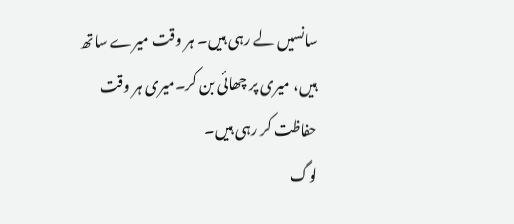سانسیں لے رہی ہیں۔ ہر وقت میرے ساتھ ہیں، میری پر چھائی بن کر۔میری ہر وقت حفاظت کر رہی ہیں۔
لوگ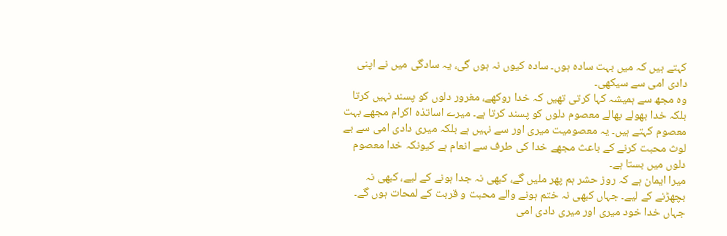کہتے ہیں کہ میں بہت سادہ ہوں۔ سادہ کیوں نہ ہوں گی، یہ سادگی میں نے اپنی دادی امی سے سیکھی۔
وہ مجھ سے ہمیشہ کہا کرتی تھیں کہ خدا روکھے، مغرور دلوں کو پسند نہیں کرتا بلکہ خدا بھولے بھالے معصوم دلوں کو پسند کرتا ہے۔ میرے اساتذہ اکرام مجھے بہت معصوم کہتے ہیں۔ یہ معصومیت میری اور سے نہیں ہے بلکہ میری دادی امی سے بے لوث محبت کرنے کے باعث مجھے خدا کی طرف سے انعام ہے کیونکہ خدا معصوم دلوں میں بستا ہے۔
میرا ایمان ہے کہ روز حشر ہم پھر ملیں گے، کبھی نہ جدا ہونے کے لیے، کبھی نہ بچھڑنے کے لیے۔ جہاں کبھی نہ ختم ہونے والے محبت و قربت کے لمحات ہوں گے۔ جہاں خدا خود میری اور میری دادی امی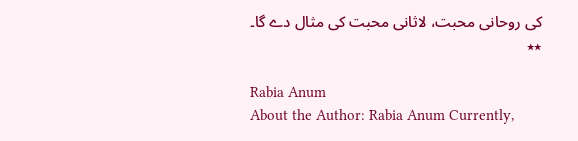کی روحانی محبت، لاثانی محبت کی مثال دے گا۔
٭٭

Rabia Anum
About the Author: Rabia Anum Currently,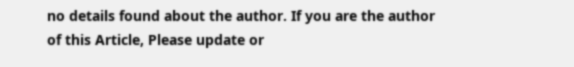no details found about the author. If you are the author of this Article, Please update or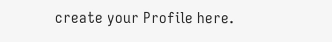create your Profile here.